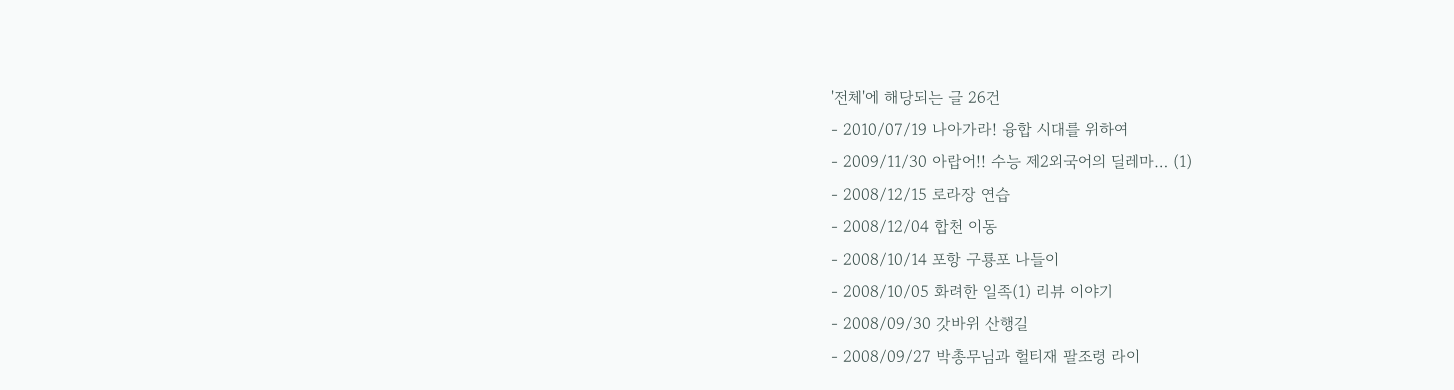'전체'에 해당되는 글 26건
- 2010/07/19 나아가라! 융합 시대를 위하여
- 2009/11/30 아랍어!! 수능 제2외국어의 딜레마… (1)
- 2008/12/15 로라장 연습
- 2008/12/04 합천 이동
- 2008/10/14 포항 구룡포 나들이
- 2008/10/05 화려한 일족(1) 리뷰 이야기
- 2008/09/30 갓바위 산행길
- 2008/09/27 박총무님과 헐티재 팔조령 라이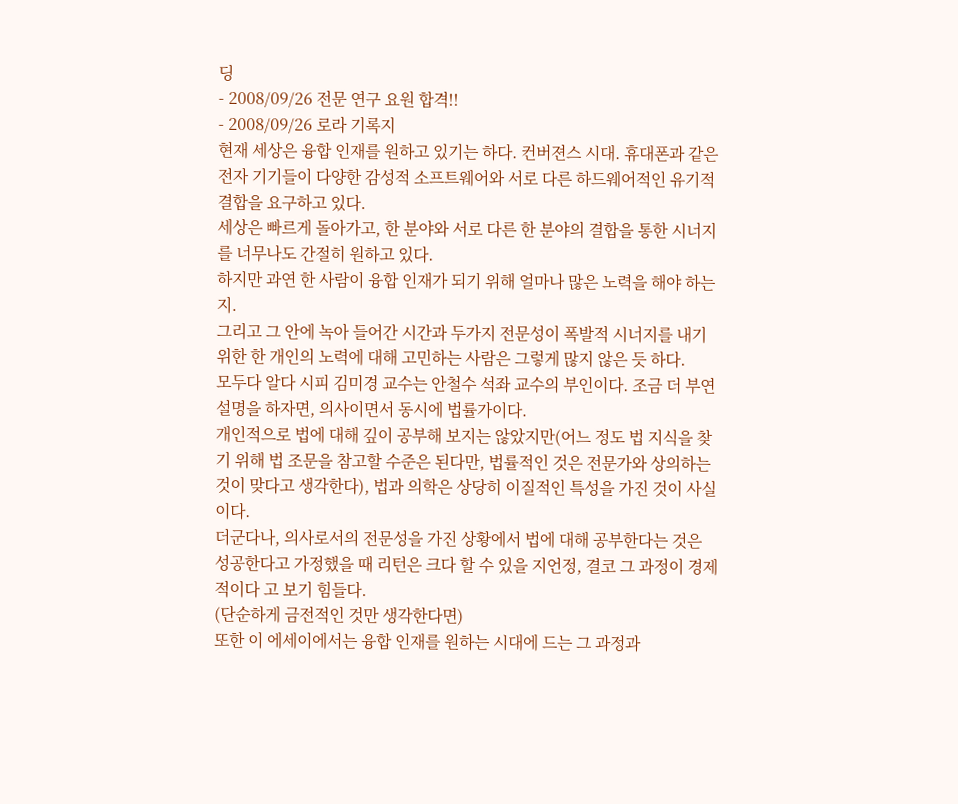딩
- 2008/09/26 전문 연구 요원 합격!!
- 2008/09/26 로라 기록지
현재 세상은 융합 인재를 원하고 있기는 하다. 컨버젼스 시대. 휴대폰과 같은 전자 기기들이 다양한 감성적 소프트웨어와 서로 다른 하드웨어적인 유기적 결합을 요구하고 있다.
세상은 빠르게 돌아가고, 한 분야와 서로 다른 한 분야의 결합을 통한 시너지를 너무나도 간절히 원하고 있다.
하지만 과연 한 사람이 융합 인재가 되기 위해 얼마나 많은 노력을 해야 하는지.
그리고 그 안에 녹아 들어간 시간과 두가지 전문성이 폭발적 시너지를 내기 위한 한 개인의 노력에 대해 고민하는 사람은 그렇게 많지 않은 듯 하다.
모두다 알다 시피 김미경 교수는 안철수 석좌 교수의 부인이다. 조금 더 부연 설명을 하자면, 의사이면서 동시에 법률가이다.
개인적으로 법에 대해 깊이 공부해 보지는 않았지만(어느 정도 법 지식을 찾기 위해 법 조문을 참고할 수준은 된다만, 법률적인 것은 전문가와 상의하는 것이 맞다고 생각한다), 법과 의학은 상당히 이질적인 특성을 가진 것이 사실이다.
더군다나, 의사로서의 전문성을 가진 상황에서 법에 대해 공부한다는 것은 성공한다고 가정했을 때 리턴은 크다 할 수 있을 지언정, 결코 그 과정이 경제적이다 고 보기 힘들다.
(단순하게 금전적인 것만 생각한다면)
또한 이 에세이에서는 융합 인재를 원하는 시대에 드는 그 과정과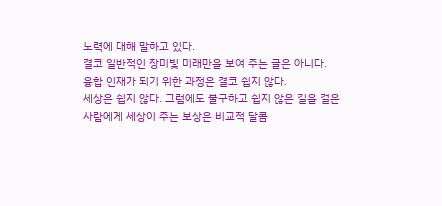노력에 대해 말하고 있다.
결코 일반적인 장미빛 미래만을 보여 주는 글은 아니다.
융합 인재가 되기 위한 과정은 결코 쉽지 않다.
세상은 쉽지 않다. 그럼에도 불구하고 쉽지 않은 길을 걸은 사람에게 세상이 주는 보상은 비교적 달콤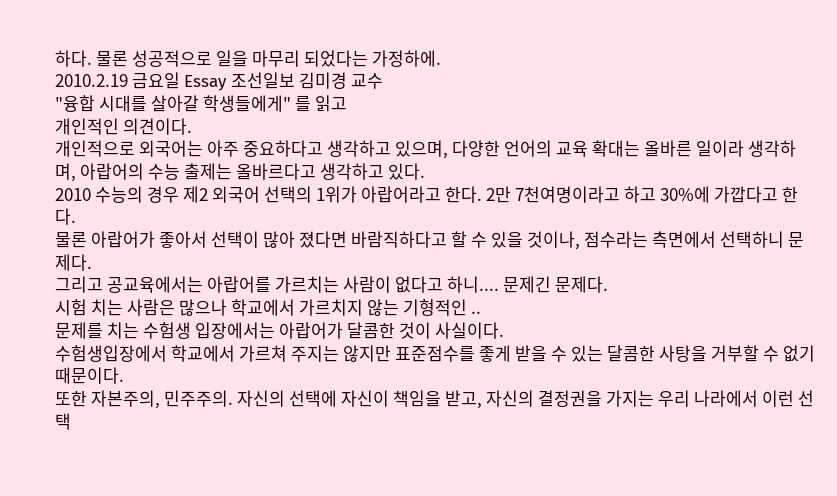하다. 물론 성공적으로 일을 마무리 되었다는 가정하에.
2010.2.19 금요일 Essay 조선일보 김미경 교수
"융합 시대를 살아갈 학생들에게" 를 읽고
개인적인 의견이다.
개인적으로 외국어는 아주 중요하다고 생각하고 있으며, 다양한 언어의 교육 확대는 올바른 일이라 생각하며, 아랍어의 수능 출제는 올바르다고 생각하고 있다.
2010 수능의 경우 제2 외국어 선택의 1위가 아랍어라고 한다. 2만 7천여명이라고 하고 30%에 가깝다고 한다.
물론 아랍어가 좋아서 선택이 많아 졌다면 바람직하다고 할 수 있을 것이나, 점수라는 측면에서 선택하니 문제다.
그리고 공교육에서는 아랍어를 가르치는 사람이 없다고 하니.... 문제긴 문제다.
시험 치는 사람은 많으나 학교에서 가르치지 않는 기형적인 ..
문제를 치는 수험생 입장에서는 아랍어가 달콤한 것이 사실이다.
수험생입장에서 학교에서 가르쳐 주지는 않지만 표준점수를 좋게 받을 수 있는 달콤한 사탕을 거부할 수 없기 때문이다.
또한 자본주의, 민주주의. 자신의 선택에 자신이 책임을 받고, 자신의 결정권을 가지는 우리 나라에서 이런 선택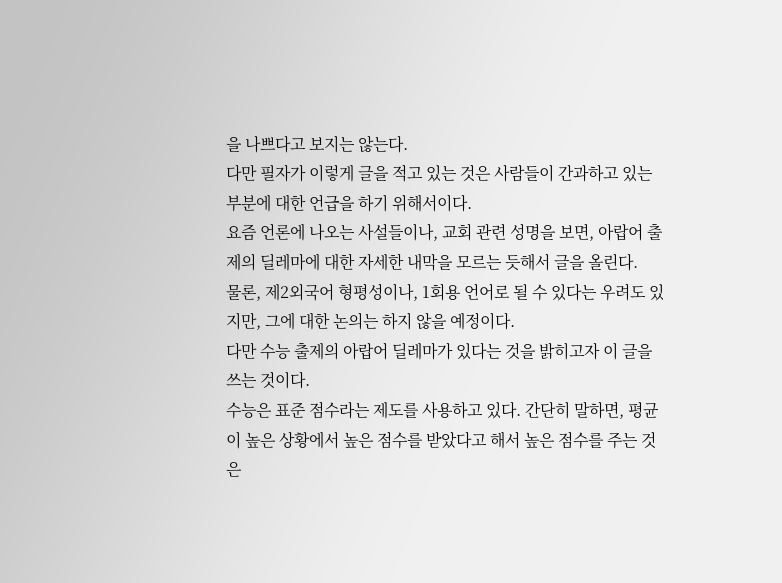을 나쁘다고 보지는 않는다.
다만 필자가 이렇게 글을 적고 있는 것은 사람들이 간과하고 있는 부분에 대한 언급을 하기 위해서이다.
요즘 언론에 나오는 사설들이나, 교회 관련 성명을 보면, 아랍어 출제의 딜레마에 대한 자세한 내막을 모르는 듯해서 글을 올린다.
물론, 제2외국어 형평성이나, 1회용 언어로 될 수 있다는 우려도 있지만, 그에 대한 논의는 하지 않을 예정이다.
다만 수능 출제의 아랍어 딜레마가 있다는 것을 밝히고자 이 글을 쓰는 것이다.
수능은 표준 점수라는 제도를 사용하고 있다. 간단히 말하면, 평균이 높은 상황에서 높은 점수를 받았다고 해서 높은 점수를 주는 것은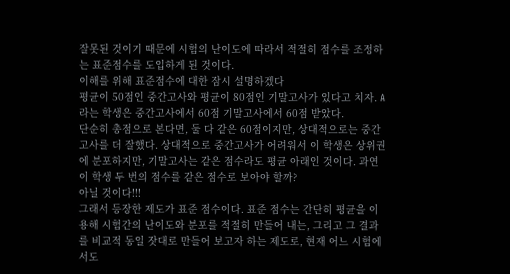잘못된 것이기 때문에 시험의 난이도에 따라서 적절히 점수를 조정하는 표준점수를 도입하게 된 것이다.
이해를 위해 표준점수에 대한 잠시 설명하겠다
평균이 50점인 중간고사와 평균이 80점인 기말고사가 있다고 치자. A라는 학생은 중간고사에서 60점 기말고사에서 60점 받았다.
단순히 총점으로 본다면, 둘 다 같은 60점이지만, 상대적으로는 중간고사를 더 잘했다. 상대적으로 중간고사가 어려워서 이 학생은 상위권에 분포하지만, 기말고사는 같은 점수라도 평균 아래인 것이다. 과연 이 학생 두 번의 점수를 같은 점수로 보아야 할까?
아닐 것이다!!!
그래서 등장한 제도가 표준 점수이다. 표준 점수는 간단히 평균을 이용해 시험간의 난이도와 분포를 적절히 만들어 내는, 그리고 그 결과를 비교적 동일 잣대로 만들어 보고자 하는 제도로, 현재 어느 시험에서도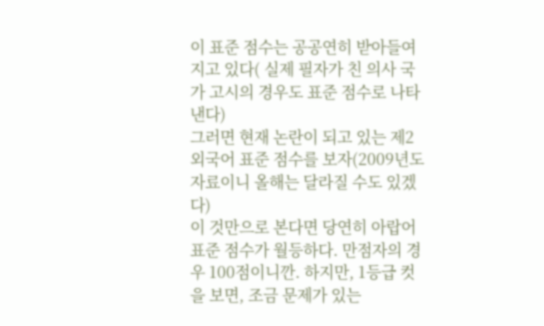이 표준 점수는 공공연히 받아들여 지고 있다( 실제 필자가 친 의사 국가 고시의 경우도 표준 점수로 나타낸다)
그러면 현재 논란이 되고 있는 제2 외국어 표준 점수를 보자(2009년도 자료이니 올해는 달라질 수도 있겠다)
이 것만으로 본다면 당연히 아랍어 표준 점수가 월등하다. 만점자의 경우 100점이니깐. 하지만, 1등급 컷을 보면, 조금 문제가 있는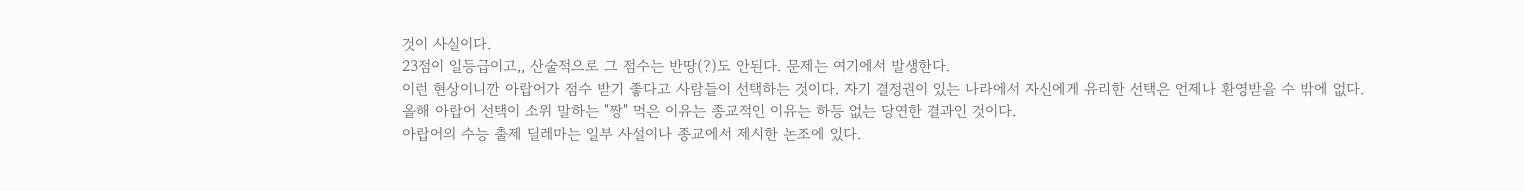것이 사실이다.
23점이 일등급이고,, 산술적으로 그 점수는 반땅(?)도 안된다. 문제는 여기에서 발생한다.
이런 현상이니깐 아랍어가 점수 받기 좋다고 사람들이 선택하는 것이다. 자기 결정권이 있는 나라에서 자신에게 유리한 선택은 언제나 환영받을 수 밖에 없다.
올해 아랍어 선택이 소위 말하는 "짱" 먹은 이유는 종교적인 이유는 하등 없는 당연한 결과인 것이다.
아랍어의 수능 출제 딜레마는 일부 사설이나 종교에서 제시한 논조에 있다.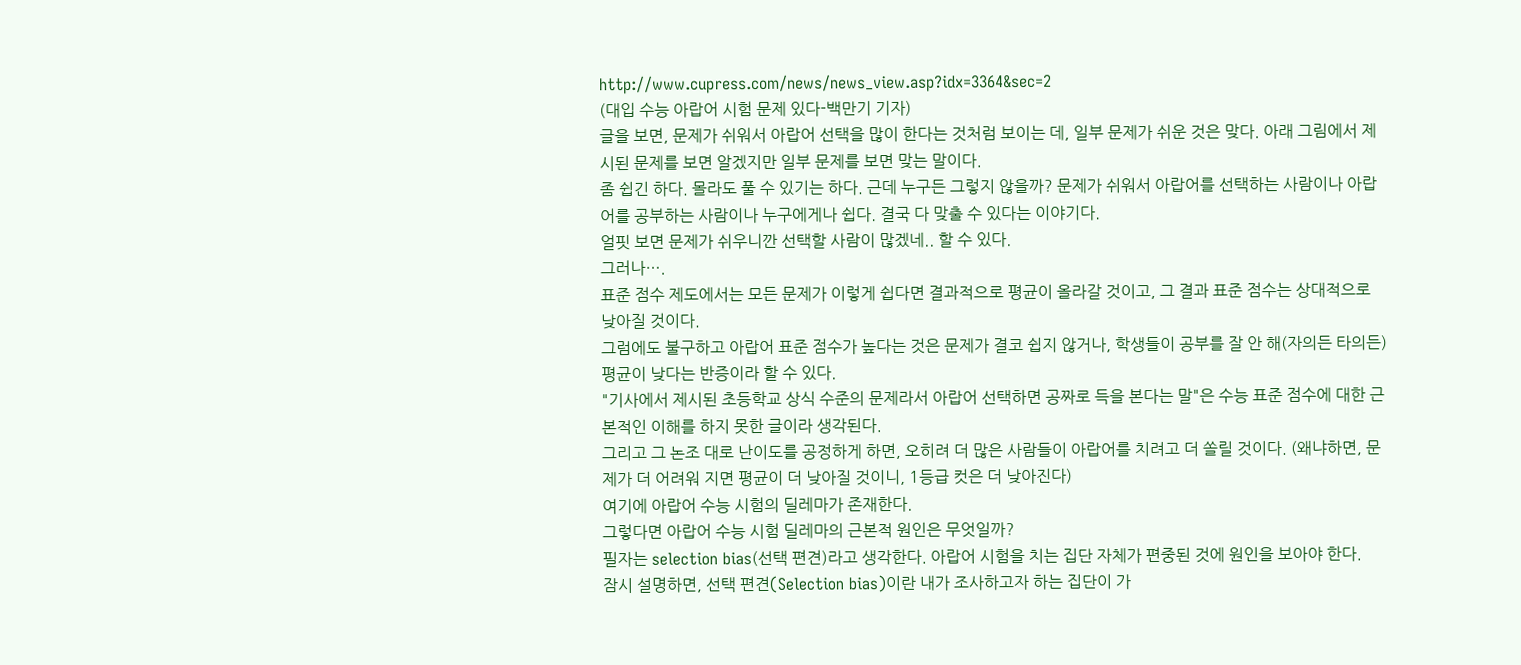http://www.cupress.com/news/news_view.asp?idx=3364&sec=2
(대입 수능 아랍어 시험 문제 있다-백만기 기자)
글을 보면, 문제가 쉬워서 아랍어 선택을 많이 한다는 것처럼 보이는 데, 일부 문제가 쉬운 것은 맞다. 아래 그림에서 제시된 문제를 보면 알겠지만 일부 문제를 보면 맞는 말이다.
좀 쉽긴 하다. 몰라도 풀 수 있기는 하다. 근데 누구든 그렇지 않을까? 문제가 쉬워서 아랍어를 선택하는 사람이나 아랍어를 공부하는 사람이나 누구에게나 쉽다. 결국 다 맞출 수 있다는 이야기다.
얼핏 보면 문제가 쉬우니깐 선택할 사람이 많겠네.. 할 수 있다.
그러나….
표준 점수 제도에서는 모든 문제가 이렇게 쉽다면 결과적으로 평균이 올라갈 것이고, 그 결과 표준 점수는 상대적으로 낮아질 것이다.
그럼에도 불구하고 아랍어 표준 점수가 높다는 것은 문제가 결코 쉽지 않거나, 학생들이 공부를 잘 안 해(자의든 타의든) 평균이 낮다는 반증이라 할 수 있다.
"기사에서 제시된 초등학교 상식 수준의 문제라서 아랍어 선택하면 공짜로 득을 본다는 말"은 수능 표준 점수에 대한 근본적인 이해를 하지 못한 글이라 생각된다.
그리고 그 논조 대로 난이도를 공정하게 하면, 오히려 더 많은 사람들이 아랍어를 치려고 더 쏠릴 것이다. (왜냐하면, 문제가 더 어려워 지면 평균이 더 낮아질 것이니, 1등급 컷은 더 낮아진다)
여기에 아랍어 수능 시험의 딜레마가 존재한다.
그렇다면 아랍어 수능 시험 딜레마의 근본적 원인은 무엇일까?
필자는 selection bias(선택 편견)라고 생각한다. 아랍어 시험을 치는 집단 자체가 편중된 것에 원인을 보아야 한다.
잠시 설명하면, 선택 편견(Selection bias)이란 내가 조사하고자 하는 집단이 가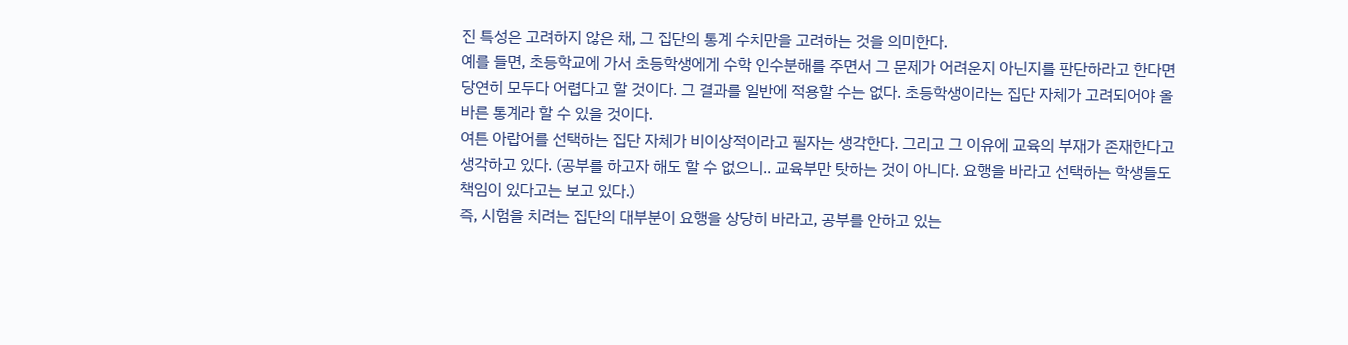진 특성은 고려하지 않은 채, 그 집단의 통계 수치만을 고려하는 것을 의미한다.
예를 들면, 초등학교에 가서 초등학생에게 수학 인수분해를 주면서 그 문제가 어려운지 아닌지를 판단하라고 한다면 당연히 모두다 어렵다고 할 것이다. 그 결과를 일반에 적용할 수는 없다. 초등학생이라는 집단 자체가 고려되어야 올바른 통계라 할 수 있을 것이다.
여튼 아랍어를 선택하는 집단 자체가 비이상적이라고 필자는 생각한다. 그리고 그 이유에 교육의 부재가 존재한다고 생각하고 있다. (공부를 하고자 해도 할 수 없으니.. 교육부만 탓하는 것이 아니다. 요행을 바라고 선택하는 학생들도 책임이 있다고는 보고 있다.)
즉, 시험을 치려는 집단의 대부분이 요행을 상당히 바라고, 공부를 안하고 있는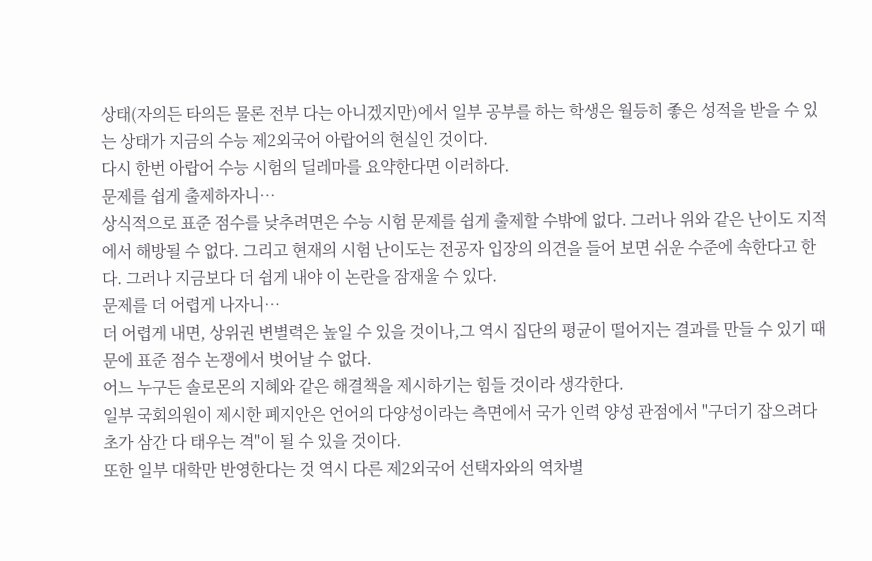상태(자의든 타의든 물론 전부 다는 아니겠지만)에서 일부 공부를 하는 학생은 월등히 좋은 성적을 받을 수 있는 상태가 지금의 수능 제2외국어 아랍어의 현실인 것이다.
다시 한번 아랍어 수능 시험의 딜레마를 요약한다면 이러하다.
문제를 쉽게 출제하자니…
상식적으로 표준 점수를 낮추려면은 수능 시험 문제를 쉽게 출제할 수밖에 없다. 그러나 위와 같은 난이도 지적에서 해방될 수 없다. 그리고 현재의 시험 난이도는 전공자 입장의 의견을 들어 보면 쉬운 수준에 속한다고 한다. 그러나 지금보다 더 쉽게 내야 이 논란을 잠재울 수 있다.
문제를 더 어렵게 나자니…
더 어렵게 내면, 상위권 변별력은 높일 수 있을 것이나,그 역시 집단의 평균이 떨어지는 결과를 만들 수 있기 때문에 표준 점수 논쟁에서 벗어날 수 없다.
어느 누구든 솔로몬의 지혜와 같은 해결책을 제시하기는 힘들 것이라 생각한다.
일부 국회의원이 제시한 폐지안은 언어의 다양성이라는 측면에서 국가 인력 양성 관점에서 "구더기 잡으려다 초가 삼간 다 태우는 격"이 될 수 있을 것이다.
또한 일부 대학만 반영한다는 것 역시 다른 제2외국어 선택자와의 역차별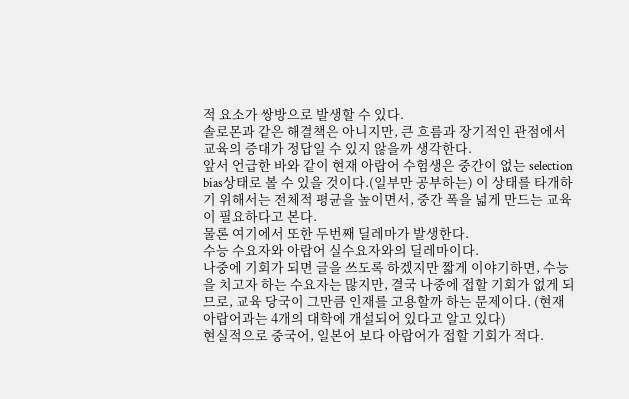적 요소가 쌍방으로 발생할 수 있다.
솔로몬과 같은 해결책은 아니지만, 큰 흐름과 장기적인 관점에서 교육의 증대가 정답일 수 있지 않을까 생각한다.
앞서 언급한 바와 같이 현재 아랍어 수험생은 중간이 없는 selection bias상태로 볼 수 있을 것이다.(일부만 공부하는) 이 상태를 타개하기 위해서는 전체적 평균을 높이면서, 중간 폭을 넓게 만드는 교육이 필요하다고 본다.
물론 여기에서 또한 두번째 딜레마가 발생한다.
수능 수요자와 아랍어 실수요자와의 딜레마이다.
나중에 기회가 되면 글을 쓰도록 하겠지만 짧게 이야기하면, 수능을 치고자 하는 수요자는 많지만, 결국 나중에 접할 기회가 없게 되므로, 교육 당국이 그만큼 인재를 고용할까 하는 문제이다. (현재 아랍어과는 4개의 대학에 개설되어 있다고 알고 있다)
현실적으로 중국어, 일본어 보다 아랍어가 접할 기회가 적다.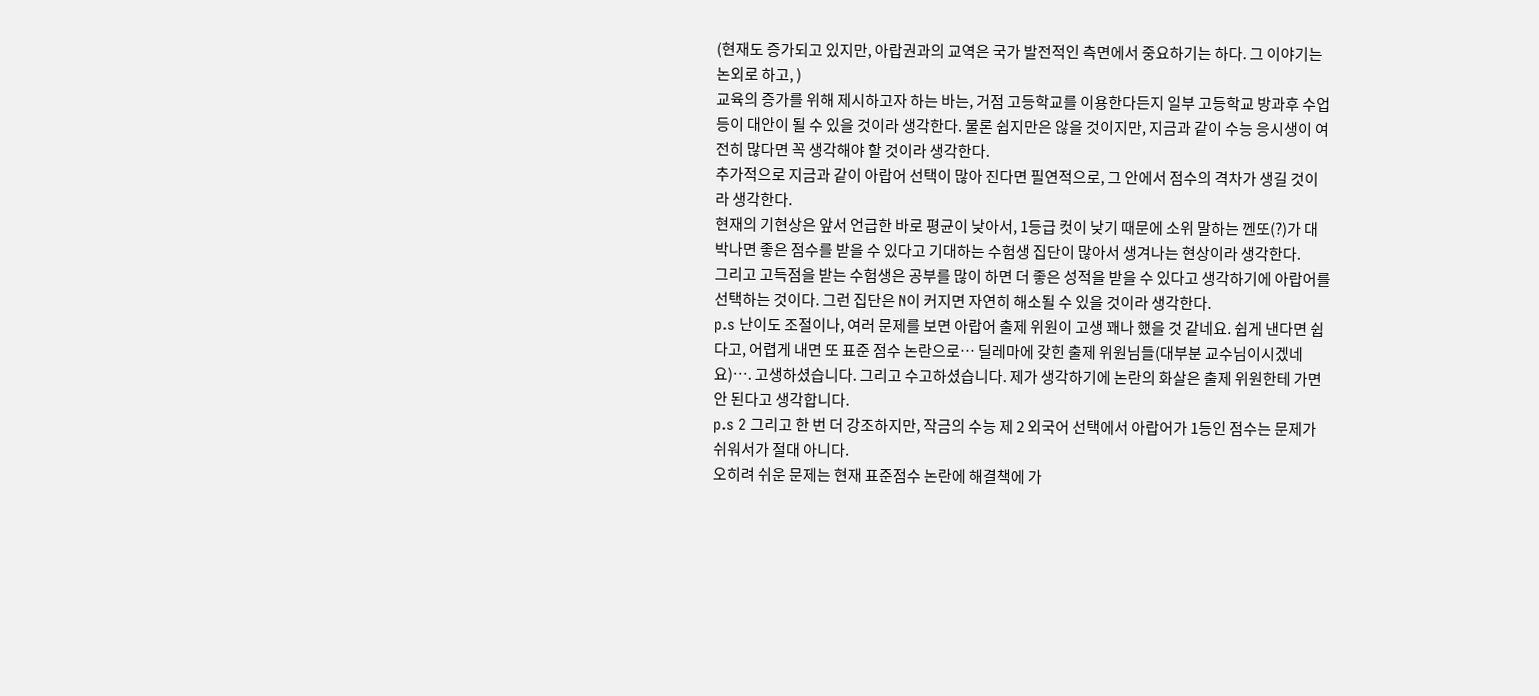(현재도 증가되고 있지만, 아랍권과의 교역은 국가 발전적인 측면에서 중요하기는 하다. 그 이야기는 논외로 하고, )
교육의 증가를 위해 제시하고자 하는 바는, 거점 고등학교를 이용한다든지 일부 고등학교 방과후 수업 등이 대안이 될 수 있을 것이라 생각한다. 물론 쉽지만은 않을 것이지만, 지금과 같이 수능 응시생이 여전히 많다면 꼭 생각해야 할 것이라 생각한다.
추가적으로 지금과 같이 아랍어 선택이 많아 진다면 필연적으로, 그 안에서 점수의 격차가 생길 것이라 생각한다.
현재의 기현상은 앞서 언급한 바로 평균이 낮아서, 1등급 컷이 낮기 때문에 소위 말하는 껜또(?)가 대박나면 좋은 점수를 받을 수 있다고 기대하는 수험생 집단이 많아서 생겨나는 현상이라 생각한다.
그리고 고득점을 받는 수험생은 공부를 많이 하면 더 좋은 성적을 받을 수 있다고 생각하기에 아랍어를 선택하는 것이다. 그런 집단은 N이 커지면 자연히 해소될 수 있을 것이라 생각한다.
p.s 난이도 조절이나, 여러 문제를 보면 아랍어 출제 위원이 고생 꽤나 했을 것 같네요. 쉽게 낸다면 쉽다고, 어렵게 내면 또 표준 점수 논란으로… 딜레마에 갖힌 출제 위원님들(대부분 교수님이시겠네요)…. 고생하셨습니다. 그리고 수고하셨습니다. 제가 생각하기에 논란의 화살은 출제 위원한테 가면 안 된다고 생각합니다.
p.s 2 그리고 한 번 더 강조하지만, 작금의 수능 제 2 외국어 선택에서 아랍어가 1등인 점수는 문제가 쉬워서가 절대 아니다.
오히려 쉬운 문제는 현재 표준점수 논란에 해결책에 가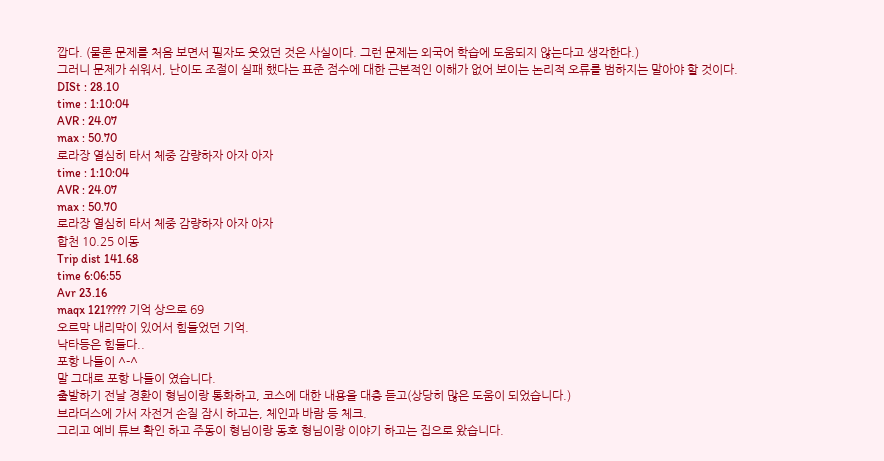깝다. (물론 문제를 처음 보면서 필자도 웃었던 것은 사실이다. 그런 문제는 외국어 학습에 도움되지 않는다고 생각한다.)
그러니 문제가 쉬워서, 난이도 조절이 실패 했다는 표준 점수에 대한 근본적인 이해가 없어 보이는 논리적 오류를 범하지는 말아야 할 것이다.
DISt : 28.10
time : 1:10:04
AVR : 24.07
max : 50.70
로라장 열심히 타서 체중 감량하자 아자 아자
time : 1:10:04
AVR : 24.07
max : 50.70
로라장 열심히 타서 체중 감량하자 아자 아자
합천 10.25 이동
Trip dist 141.68
time 6:06:55
Avr 23.16
maqx 121???? 기억 상으로 69
오르막 내리막이 있어서 힘들었던 기억.
낙타등은 힘들다..
포항 나들이 ^-^
말 그대로 포항 나들이 였습니다.
출발하기 전날 경환이 형님이랑 통화하고, 코스에 대한 내용을 대충 듣고(상당히 많은 도움이 되었습니다.)
브라더스에 가서 자전거 손질 잠시 하고는, 체인과 바람 등 체크.
그리고 예비 튜브 확인 하고 주동이 형님이랑 동호 형님이랑 이야기 하고는 집으로 왔습니다.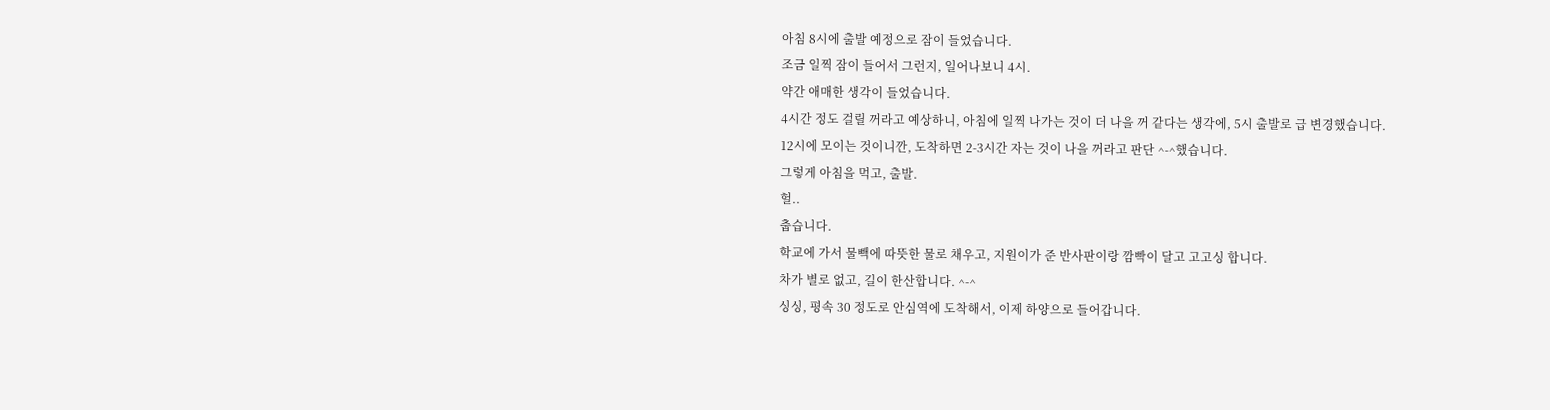아침 8시에 출발 예정으로 잠이 들었습니다.
조금 일찍 잠이 들어서 그런지, 일어나보니 4시.
약간 애매한 생각이 들었습니다.
4시간 정도 걸릴 꺼라고 예상하니, 아침에 일찍 나가는 것이 더 나을 꺼 같다는 생각에, 5시 출발로 급 변경했습니다.
12시에 모이는 것이니깐, 도착하면 2-3시간 자는 것이 나을 꺼라고 판단 ^-^했습니다.
그렇게 아침을 먹고, 출발.
헐..
춥습니다.
학교에 가서 물빽에 따뜻한 물로 채우고, 지원이가 준 반사판이랑 깜빡이 달고 고고싱 합니다.
차가 별로 없고, 길이 한산합니다. ^-^
싱싱, 평속 30 정도로 안심역에 도착해서, 이제 하양으로 들어갑니다.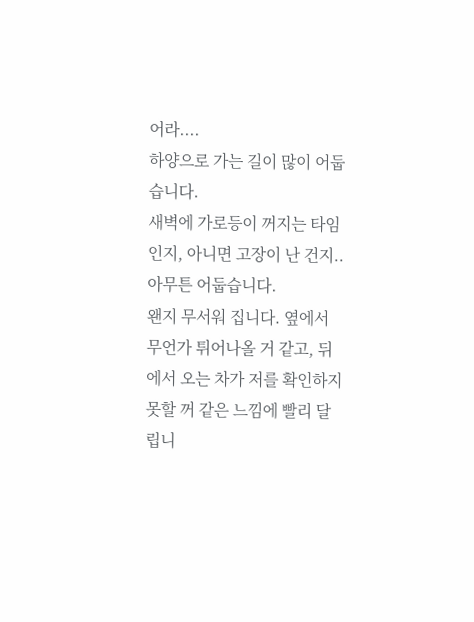어라....
하양으로 가는 길이 많이 어둡습니다.
새벽에 가로등이 꺼지는 타임인지, 아니면 고장이 난 건지.. 아무튼 어둡습니다.
왠지 무서워 집니다. 옆에서 무언가 튀어나올 거 같고, 뒤에서 오는 차가 저를 확인하지 못할 꺼 같은 느낌에 빨리 달립니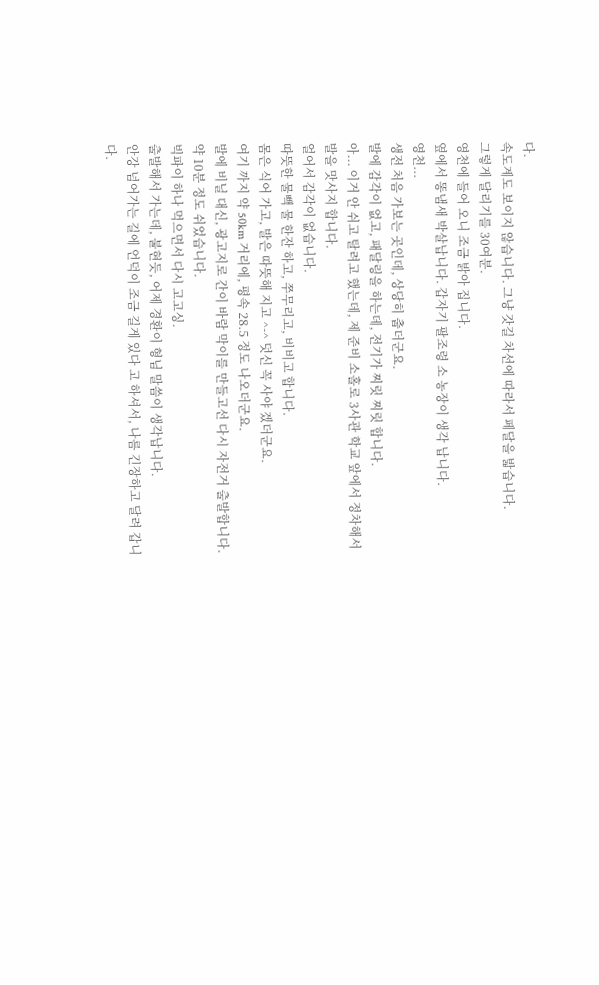다.
속도계도 보이지 않습니다. 그냥 갓길 차선에 따라서 페달을 밟습니다.
그렇게 달리기를 30여분.
영천에 들어 오니 조금 밝아 집니다.
옆에서 똥냄새 박살납니다. 갑자기 팔조령 소 농장이 생각 납니다.
영천...
생전 처음 가보는 곳인데, 상당히 춥더군요.
발에 감각이 없고, 패달링을 하는데, 전기가 찌릿 찌릿 합니다.
아... 이거 안 쉬고 탈려고 했는데, 제 준비 소홀로 3사관 학교 앞에서 정차해서 발을 맛사지 합니다.
얼어서 감각이 없습니다.
따뜻한 물빽 물 한잔 하고, 쭈무리고, 비비고 합니다.
몸은 식어 가고, 발은 따뜻해 지고 ^-^ 덧신 꼭 사야 겠더군요.
여기 까지 약 50km 거리에, 평속 28.5 정도 나오더군요.
발에 비닐 대신, 광고지로 간이 바람 막이를 만들고선 다시 자전거 출발합니다. 약 10분 정도 쉬었습니다.
빅파이 하나 먹으면서 다시 고고싱.
출발해서 가는데, 불현듯, 어제 경환이 형님 말씀이 생각납니다.
안강 넘어가는 길에 언덕이 조금 길게 있다 고 하셔서, 나름 긴장하고 달려 갑니다.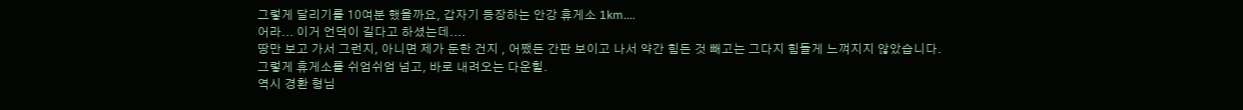그렇게 달리기를 10여분 했을까요, 갑자기 등장하는 안강 휴게소 1km....
어라... 이거 언덕이 길다고 하셨는데....
땅만 보고 가서 그런지, 아니면 제가 둔한 건지 , 어쨌든 간판 보이고 나서 약간 힘든 것 빼고는 그다지 힘들게 느껴지지 않았습니다.
그렇게 휴게소를 쉬엄쉬엄 넘고, 바로 내려오는 다운힐.
역시 경환 형님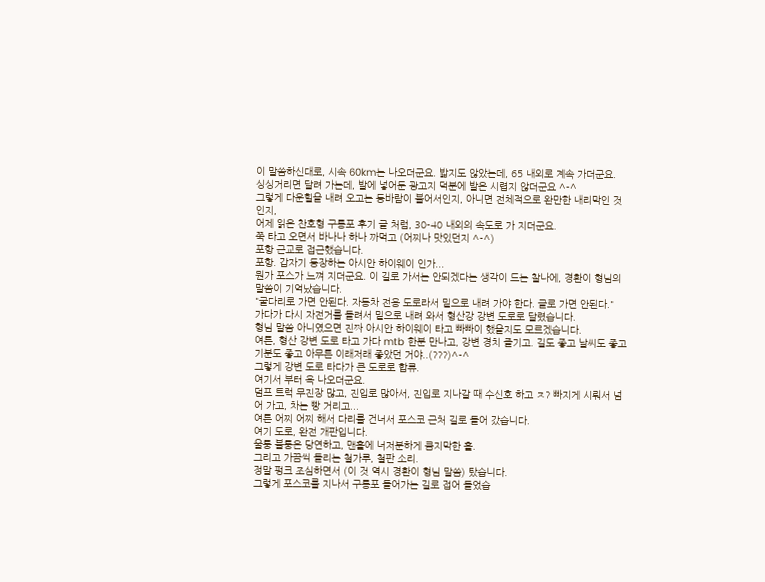이 말씀하신대로, 시속 60km는 나오더군요. 밟지도 않았는데, 65 내외로 계속 가더군요.
싱싱거리면 달려 가는데, 발에 넣어둔 광고지 덕분에 발은 시렵지 않더군요 ^-^
그렇게 다운힐을 내려 오고는 등바람이 불어서인지, 아니면 전체적으로 완만한 내리막인 것인지,
어제 읽은 찬호형 구룡포 후기 글 처럼, 30-40 내외의 속도로 가 지더군요.
쭉 타고 오면서 바나나 하나 까먹고 (어찌나 맛있던지 ^-^)
포항 근교로 접근했습니다.
포항. 갑자기 등장하는 아시안 하이웨이 인가...
뭔가 포스가 느껴 지더군요. 이 길로 가서는 안되겠다는 생각이 드는 찰나에, 경환이 형님의 말씀이 기억났습니다.
"굴다리로 가면 안된다. 자동차 전용 도로라서 밑으로 내려 가야 한다. 글로 가면 안된다."
가다가 다시 자전거를 돌려서 밑으로 내려 와서 형산강 강변 도로로 달렸습니다.
형님 말씀 아니였으면 진짜 아시안 하이웨이 타고 빠빠이 했을지도 모르겠습니다.
여튼, 형산 강변 도로 타고 가다 mtb 한분 만나고, 강변 경치 즐기고. 길도 좋고 날씨도 좋고 기분도 좋고 아무튼 이래저래 좋았던 거야..(???)^-^
그렇게 강변 도로 타다가 큰 도로로 합류.
여기서 부터 욕 나오더군요.
덤프 트럭 무진장 많고, 진입로 많아서, 진입로 지나갈 때 수신호 하고 ㅈ? 빠지게 시뤄서 넘어 가고, 차는 빵 거리고...
여튼 어찌 어찌 해서 다리를 건너서 포스코 근처 길로 들어 갔습니다.
여기 도로, 완전 개판입니다.
울퉁 불퉁은 당연하고, 맨홀에 너저분하게 큼지막한 홀.
그리고 가끔씩 들리는 철가루, 철판 소리.
정말 펑크 조심하면서 (이 것 역시 경환이 형님 말씀) 탔습니다.
그렇게 포스코를 지나서 구룡포 들어가는 길로 접어 들었습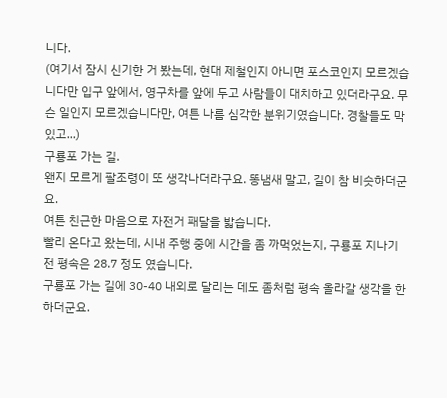니다.
(여기서 잠시 신기한 거 봤는데, 현대 제철인지 아니면 포스코인지 모르겠습니다만 입구 앞에서, 영구차를 앞에 두고 사람들이 대치하고 있더라구요. 무슨 일인지 모르겠습니다만, 여튼 나름 심각한 분위기였습니다. 경찰들도 막 있고...)
구룡포 가는 길.
왠지 모르게 팔조령이 또 생각나더라구요. 똥냄새 말고, 길이 참 비슷하더군요.
여튼 친근한 마음으로 자전거 패달을 밟습니다.
빨리 온다고 왔는데, 시내 주행 중에 시간을 좀 까먹었는지, 구룡포 지나기 전 평속은 28.7 정도 였습니다.
구룡포 가는 길에 30-40 내외로 달리는 데도 좀처럼 평속 올라갈 생각을 한 하더군요.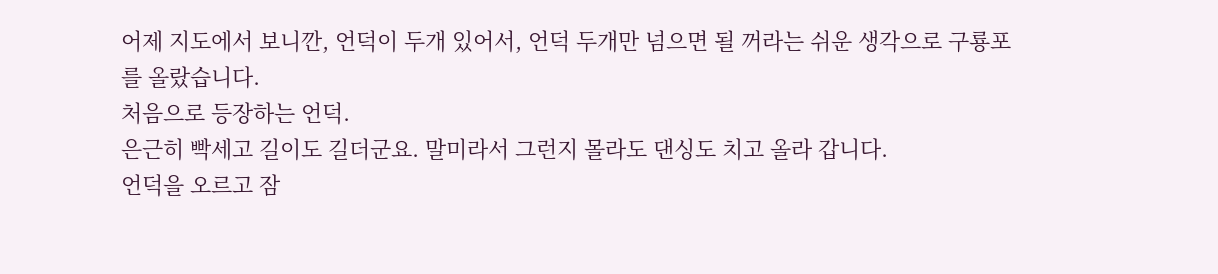어제 지도에서 보니깐, 언덕이 두개 있어서, 언덕 두개만 넘으면 될 꺼라는 쉬운 생각으로 구룡포를 올랐습니다.
처음으로 등장하는 언덕.
은근히 빡세고 길이도 길더군요. 말미라서 그런지 몰라도 댄싱도 치고 올라 갑니다.
언덕을 오르고 잠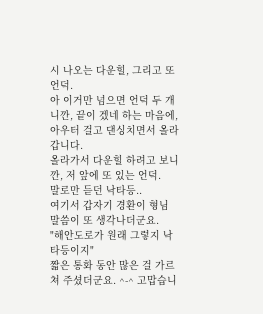시 나오는 다운힐, 그리고 또 언덕.
아 이거만 넘으면 언덕 두 개니깐, 끝이 겠네 하는 마음에, 아우터 걸고 댄싱치면서 올라 갑니다.
올라가서 다운힐 하려고 보니깐, 저 앞에 또 있는 언덕.
말로만 듣던 낙타등..
여기서 갑자기 경환이 형님 말씀이 또 생각나더군요.
"해안도로가 원래 그렇지 낙타등이지"
짧은 통화 동안 많은 걸 가르쳐 주셨더군요. ^-^ 고맙습니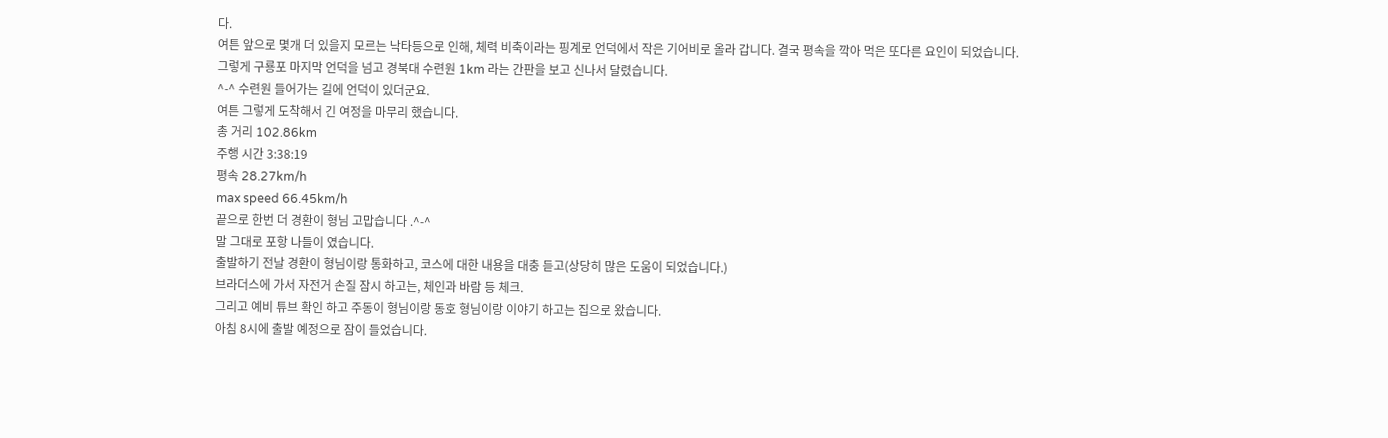다.
여튼 앞으로 몇개 더 있을지 모르는 낙타등으로 인해, 체력 비축이라는 핑계로 언덕에서 작은 기어비로 올라 갑니다. 결국 평속을 깍아 먹은 또다른 요인이 되었습니다.
그렇게 구룡포 마지막 언덕을 넘고 경북대 수련원 1km 라는 간판을 보고 신나서 달렸습니다.
^-^ 수련원 들어가는 길에 언덕이 있더군요.
여튼 그렇게 도착해서 긴 여정을 마무리 했습니다.
총 거리 102.86km
주행 시간 3:38:19
평속 28.27km/h
max speed 66.45km/h
끝으로 한번 더 경환이 형님 고맙습니다 .^-^
말 그대로 포항 나들이 였습니다.
출발하기 전날 경환이 형님이랑 통화하고, 코스에 대한 내용을 대충 듣고(상당히 많은 도움이 되었습니다.)
브라더스에 가서 자전거 손질 잠시 하고는, 체인과 바람 등 체크.
그리고 예비 튜브 확인 하고 주동이 형님이랑 동호 형님이랑 이야기 하고는 집으로 왔습니다.
아침 8시에 출발 예정으로 잠이 들었습니다.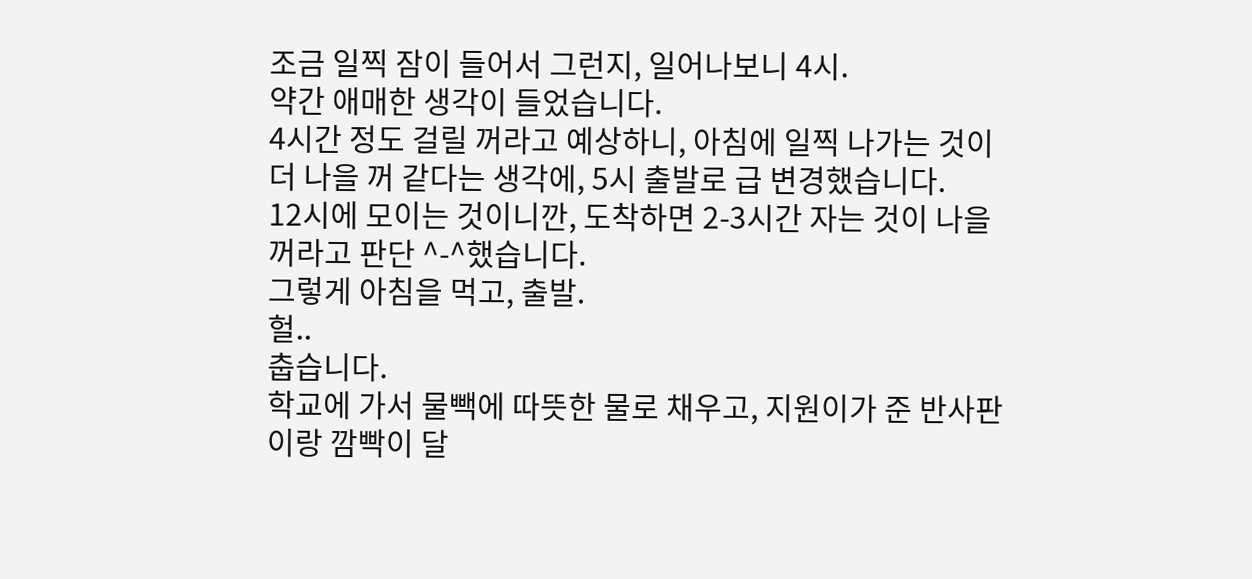조금 일찍 잠이 들어서 그런지, 일어나보니 4시.
약간 애매한 생각이 들었습니다.
4시간 정도 걸릴 꺼라고 예상하니, 아침에 일찍 나가는 것이 더 나을 꺼 같다는 생각에, 5시 출발로 급 변경했습니다.
12시에 모이는 것이니깐, 도착하면 2-3시간 자는 것이 나을 꺼라고 판단 ^-^했습니다.
그렇게 아침을 먹고, 출발.
헐..
춥습니다.
학교에 가서 물빽에 따뜻한 물로 채우고, 지원이가 준 반사판이랑 깜빡이 달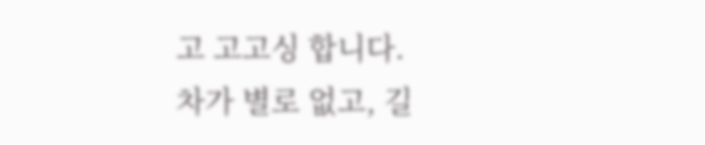고 고고싱 합니다.
차가 별로 없고, 길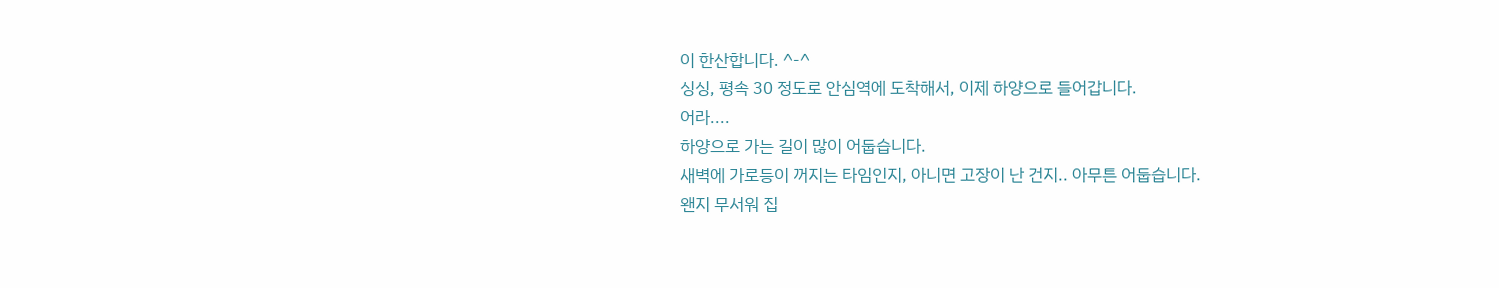이 한산합니다. ^-^
싱싱, 평속 30 정도로 안심역에 도착해서, 이제 하양으로 들어갑니다.
어라....
하양으로 가는 길이 많이 어둡습니다.
새벽에 가로등이 꺼지는 타임인지, 아니면 고장이 난 건지.. 아무튼 어둡습니다.
왠지 무서워 집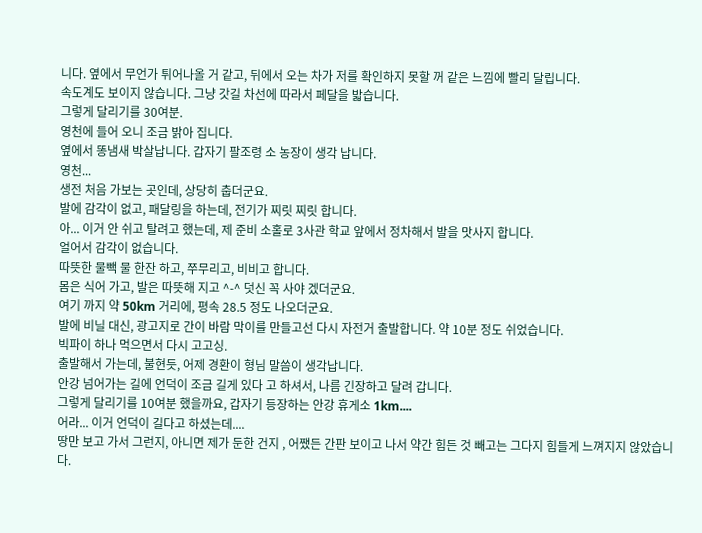니다. 옆에서 무언가 튀어나올 거 같고, 뒤에서 오는 차가 저를 확인하지 못할 꺼 같은 느낌에 빨리 달립니다.
속도계도 보이지 않습니다. 그냥 갓길 차선에 따라서 페달을 밟습니다.
그렇게 달리기를 30여분.
영천에 들어 오니 조금 밝아 집니다.
옆에서 똥냄새 박살납니다. 갑자기 팔조령 소 농장이 생각 납니다.
영천...
생전 처음 가보는 곳인데, 상당히 춥더군요.
발에 감각이 없고, 패달링을 하는데, 전기가 찌릿 찌릿 합니다.
아... 이거 안 쉬고 탈려고 했는데, 제 준비 소홀로 3사관 학교 앞에서 정차해서 발을 맛사지 합니다.
얼어서 감각이 없습니다.
따뜻한 물빽 물 한잔 하고, 쭈무리고, 비비고 합니다.
몸은 식어 가고, 발은 따뜻해 지고 ^-^ 덧신 꼭 사야 겠더군요.
여기 까지 약 50km 거리에, 평속 28.5 정도 나오더군요.
발에 비닐 대신, 광고지로 간이 바람 막이를 만들고선 다시 자전거 출발합니다. 약 10분 정도 쉬었습니다.
빅파이 하나 먹으면서 다시 고고싱.
출발해서 가는데, 불현듯, 어제 경환이 형님 말씀이 생각납니다.
안강 넘어가는 길에 언덕이 조금 길게 있다 고 하셔서, 나름 긴장하고 달려 갑니다.
그렇게 달리기를 10여분 했을까요, 갑자기 등장하는 안강 휴게소 1km....
어라... 이거 언덕이 길다고 하셨는데....
땅만 보고 가서 그런지, 아니면 제가 둔한 건지 , 어쨌든 간판 보이고 나서 약간 힘든 것 빼고는 그다지 힘들게 느껴지지 않았습니다.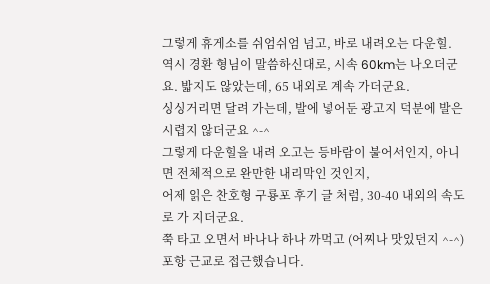그렇게 휴게소를 쉬엄쉬엄 넘고, 바로 내려오는 다운힐.
역시 경환 형님이 말씀하신대로, 시속 60km는 나오더군요. 밟지도 않았는데, 65 내외로 계속 가더군요.
싱싱거리면 달려 가는데, 발에 넣어둔 광고지 덕분에 발은 시렵지 않더군요 ^-^
그렇게 다운힐을 내려 오고는 등바람이 불어서인지, 아니면 전체적으로 완만한 내리막인 것인지,
어제 읽은 찬호형 구룡포 후기 글 처럼, 30-40 내외의 속도로 가 지더군요.
쭉 타고 오면서 바나나 하나 까먹고 (어찌나 맛있던지 ^-^)
포항 근교로 접근했습니다.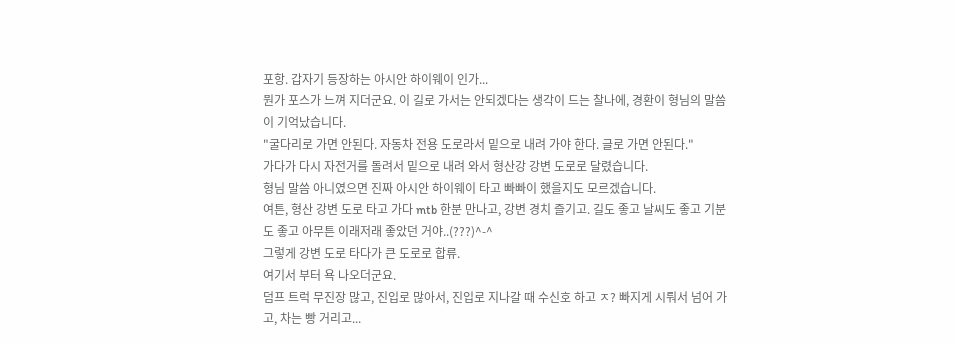포항. 갑자기 등장하는 아시안 하이웨이 인가...
뭔가 포스가 느껴 지더군요. 이 길로 가서는 안되겠다는 생각이 드는 찰나에, 경환이 형님의 말씀이 기억났습니다.
"굴다리로 가면 안된다. 자동차 전용 도로라서 밑으로 내려 가야 한다. 글로 가면 안된다."
가다가 다시 자전거를 돌려서 밑으로 내려 와서 형산강 강변 도로로 달렸습니다.
형님 말씀 아니였으면 진짜 아시안 하이웨이 타고 빠빠이 했을지도 모르겠습니다.
여튼, 형산 강변 도로 타고 가다 mtb 한분 만나고, 강변 경치 즐기고. 길도 좋고 날씨도 좋고 기분도 좋고 아무튼 이래저래 좋았던 거야..(???)^-^
그렇게 강변 도로 타다가 큰 도로로 합류.
여기서 부터 욕 나오더군요.
덤프 트럭 무진장 많고, 진입로 많아서, 진입로 지나갈 때 수신호 하고 ㅈ? 빠지게 시뤄서 넘어 가고, 차는 빵 거리고...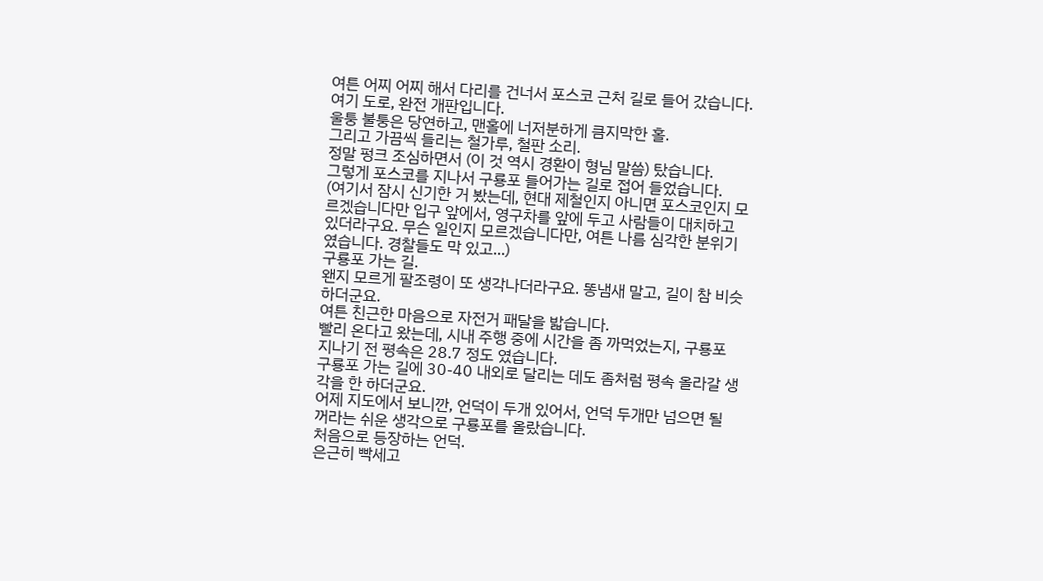여튼 어찌 어찌 해서 다리를 건너서 포스코 근처 길로 들어 갔습니다.
여기 도로, 완전 개판입니다.
울퉁 불퉁은 당연하고, 맨홀에 너저분하게 큼지막한 홀.
그리고 가끔씩 들리는 철가루, 철판 소리.
정말 펑크 조심하면서 (이 것 역시 경환이 형님 말씀) 탔습니다.
그렇게 포스코를 지나서 구룡포 들어가는 길로 접어 들었습니다.
(여기서 잠시 신기한 거 봤는데, 현대 제철인지 아니면 포스코인지 모르겠습니다만 입구 앞에서, 영구차를 앞에 두고 사람들이 대치하고 있더라구요. 무슨 일인지 모르겠습니다만, 여튼 나름 심각한 분위기였습니다. 경찰들도 막 있고...)
구룡포 가는 길.
왠지 모르게 팔조령이 또 생각나더라구요. 똥냄새 말고, 길이 참 비슷하더군요.
여튼 친근한 마음으로 자전거 패달을 밟습니다.
빨리 온다고 왔는데, 시내 주행 중에 시간을 좀 까먹었는지, 구룡포 지나기 전 평속은 28.7 정도 였습니다.
구룡포 가는 길에 30-40 내외로 달리는 데도 좀처럼 평속 올라갈 생각을 한 하더군요.
어제 지도에서 보니깐, 언덕이 두개 있어서, 언덕 두개만 넘으면 될 꺼라는 쉬운 생각으로 구룡포를 올랐습니다.
처음으로 등장하는 언덕.
은근히 빡세고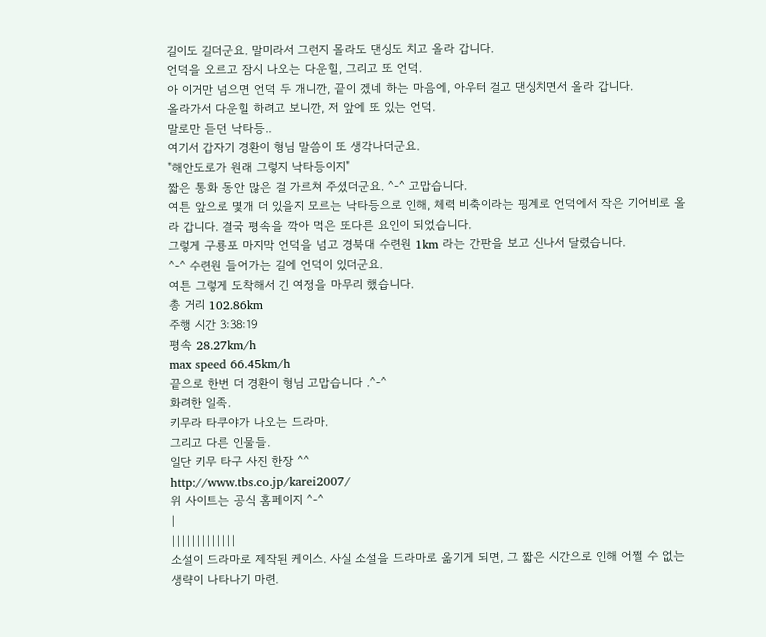길이도 길더군요. 말미라서 그런지 몰라도 댄싱도 치고 올라 갑니다.
언덕을 오르고 잠시 나오는 다운힐, 그리고 또 언덕.
아 이거만 넘으면 언덕 두 개니깐, 끝이 겠네 하는 마음에, 아우터 걸고 댄싱치면서 올라 갑니다.
올라가서 다운힐 하려고 보니깐, 저 앞에 또 있는 언덕.
말로만 듣던 낙타등..
여기서 갑자기 경환이 형님 말씀이 또 생각나더군요.
"해안도로가 원래 그렇지 낙타등이지"
짧은 통화 동안 많은 걸 가르쳐 주셨더군요. ^-^ 고맙습니다.
여튼 앞으로 몇개 더 있을지 모르는 낙타등으로 인해, 체력 비축이라는 핑계로 언덕에서 작은 기어비로 올라 갑니다. 결국 평속을 깍아 먹은 또다른 요인이 되었습니다.
그렇게 구룡포 마지막 언덕을 넘고 경북대 수련원 1km 라는 간판을 보고 신나서 달렸습니다.
^-^ 수련원 들어가는 길에 언덕이 있더군요.
여튼 그렇게 도착해서 긴 여정을 마무리 했습니다.
총 거리 102.86km
주행 시간 3:38:19
평속 28.27km/h
max speed 66.45km/h
끝으로 한번 더 경환이 형님 고맙습니다 .^-^
화려한 일족.
키무라 타쿠야가 나오는 드라마.
그리고 다른 인물들.
일단 키무 타구 사진 한장 ^^
http://www.tbs.co.jp/karei2007/
위 사이트는 공식 홈페이지 ^-^
|
|||||||||||||
소설이 드라마로 제작된 케이스. 사실 소설을 드라마로 옮기게 되면, 그 짧은 시간으로 인해 어쩔 수 없는 생략이 나타나기 마련.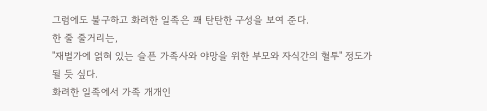그럼에도 불구하고 화려한 일족은 꽤 탄탄한 구성을 보여 준다.
한 줄 줄거리는,
"재벌가에 얽혀 있는 슬픈 가족사와 야망을 위한 부모와 자식간의 혈투" 정도가 될 듯 싶다.
화려한 일족에서 가족 개개인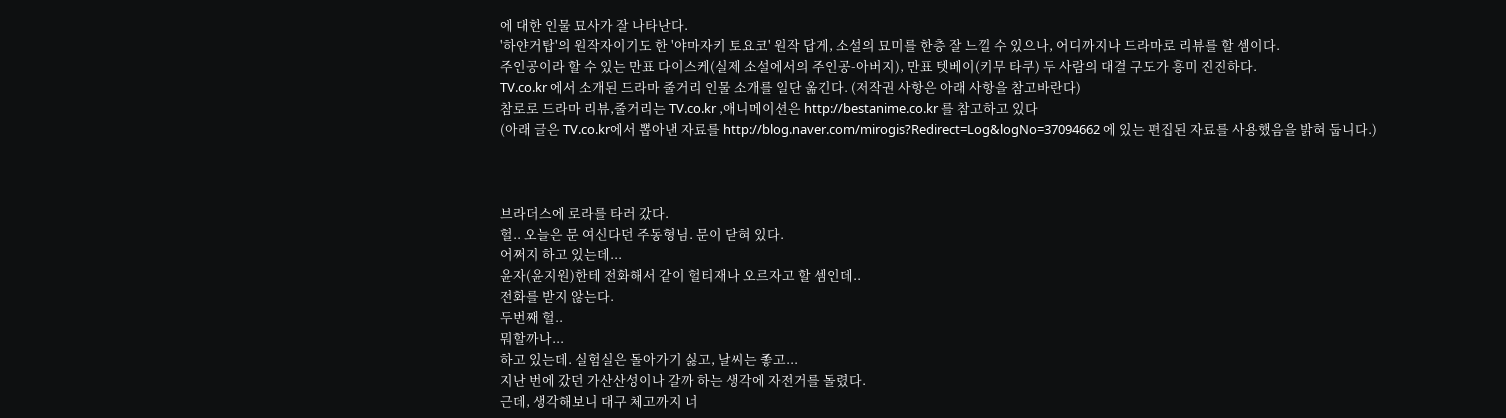에 대한 인물 묘사가 잘 나타난다.
'하얀거탑'의 원작자이기도 한 '야마자키 토요코' 원작 답게, 소설의 묘미를 한층 잘 느낄 수 있으나, 어디까지나 드라마로 리뷰를 할 셈이다.
주인공이라 할 수 있는 만표 다이스케(실제 소설에서의 주인공-아버지), 만표 텟베이(키무 타쿠) 두 사람의 대결 구도가 흥미 진진하다.
TV.co.kr 에서 소개된 드라마 줄거리 인물 소개를 일단 옮긴다. (저작권 사항은 아래 사항을 참고바란다)
참로로 드라마 리뷰,줄거리는 TV.co.kr ,애니메이션은 http://bestanime.co.kr 를 참고하고 있다
(아래 글은 TV.co.kr에서 뽑아낸 자료를 http://blog.naver.com/mirogis?Redirect=Log&logNo=37094662 에 있는 편집된 자료를 사용했음을 밝혀 둡니다.)



브라더스에 로라를 타러 갔다.
헐.. 오늘은 문 여신다던 주동형님. 문이 닫혀 있다.
어쩌지 하고 있는데...
윤자(윤지원)한테 전화해서 같이 헐티재나 오르자고 할 셈인데..
전화를 받지 않는다.
두번째 헐..
뭐할까나...
하고 있는데. 실험실은 돌아가기 싫고, 날씨는 좋고...
지난 번에 갔던 가산산성이나 갈까 하는 생각에 자전거를 돌렸다.
근데, 생각해보니 대구 체고까지 너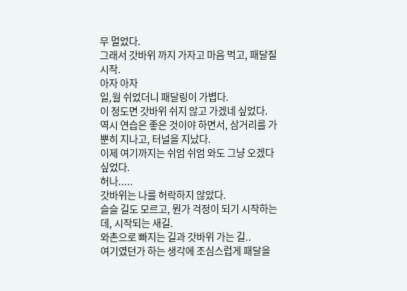무 멀었다.
그래서 갓바위 까지 가자고 마음 먹고, 패달질 시작.
아자 아자
일,월 쉬었더니 패달링이 가볍다.
이 정도면 갓바위 쉬지 않고 가겠네 싶었다.
역시 연습은 좋은 것이야 하면서, 삼거리를 가뿐히 지나고, 터널을 지났다.
이제 여기까지는 쉬엄 쉬엄 와도 그냥 오겠다 싶었다.
허나.....
갓바위는 나를 허락하지 않았다.
슬슬 길도 모르고, 뭔가 걱정이 되기 시작하는데, 시작되는 새길.
와촌으로 빠지는 길과 갓바위 가는 길..
여기였던가 하는 생각에 조심스럽게 패달을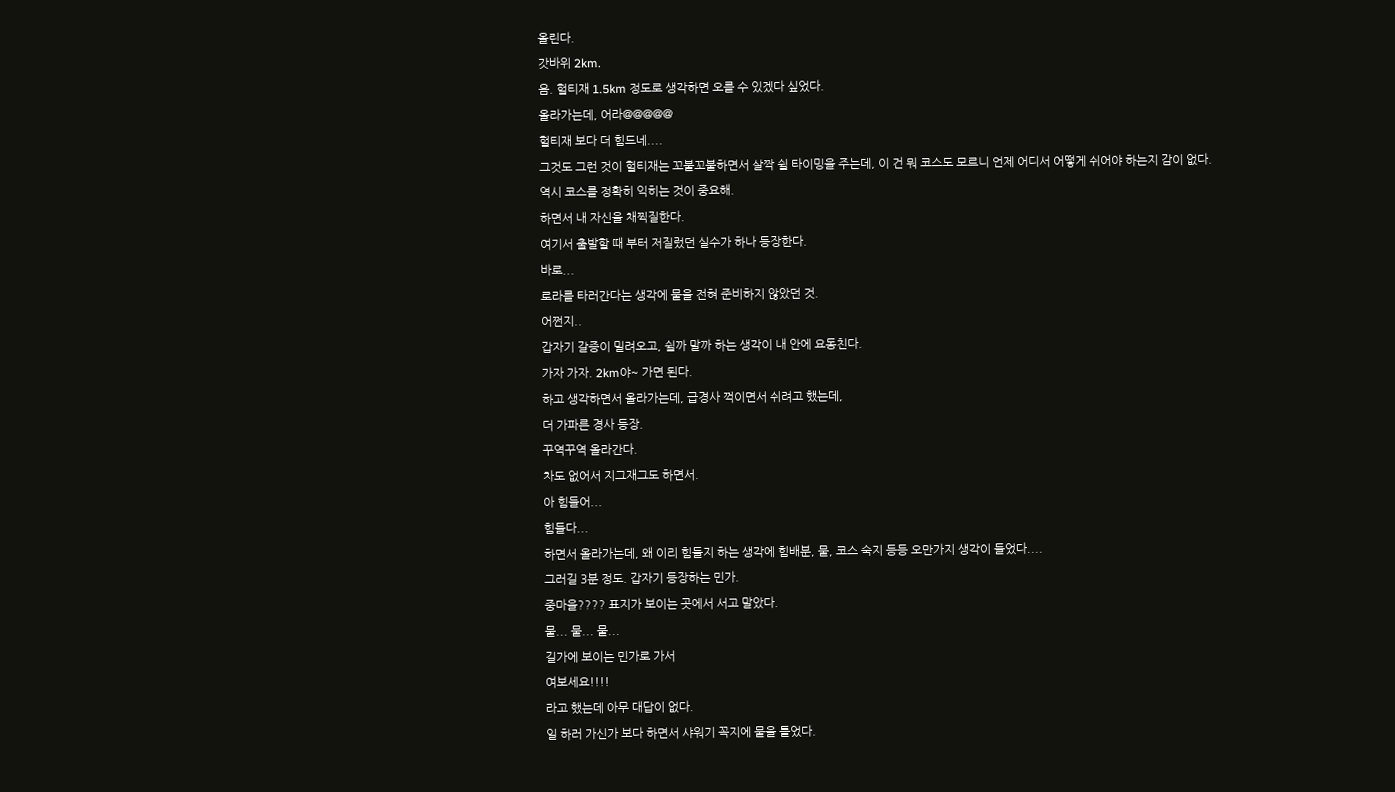올린다.
갓바위 2km.
음. 헐티재 1.5km 정도로 생각하면 오를 수 있겠다 싶었다.
올라가는데, 어라@@@@@
헐티재 보다 더 힘드네....
그것도 그런 것이 헐티재는 꼬불꼬불하면서 살짝 쉴 타이밍을 주는데, 이 건 뭐 코스도 모르니 언제 어디서 어떻게 쉬어야 하는지 감이 없다.
역시 코스를 정확히 익히는 것이 중요해.
하면서 내 자신을 채찍질한다.
여기서 출발할 때 부터 저질렀던 실수가 하나 등장한다.
바로...
로라를 타러간다는 생각에 물을 전혀 준비하지 않았던 것.
어쩐지..
갑자기 갈증이 밀려오고, 쉴까 말까 하는 생각이 내 안에 요동친다.
가자 가자. 2km야~ 가면 된다.
하고 생각하면서 올라가는데, 급경사 꺽이면서 쉬려고 했는데,
더 가파른 경사 등장.
꾸역꾸역 올라간다.
차도 없어서 지그재그도 하면서.
아 힘들어...
힘들다...
하면서 올라가는데, 왜 이리 힘들지 하는 생각에 힘배분, 물, 코스 숙지 등등 오만가지 생각이 들었다....
그러길 3분 정도. 갑자기 등장하는 민가.
중마을???? 표지가 보이는 곳에서 서고 말았다.
물... 물... 물...
길가에 보이는 민가로 가서
여보세요!!!!
라고 했는데 아무 대답이 없다.
일 하러 가신가 보다 하면서 샤워기 꼭지에 물을 틀었다.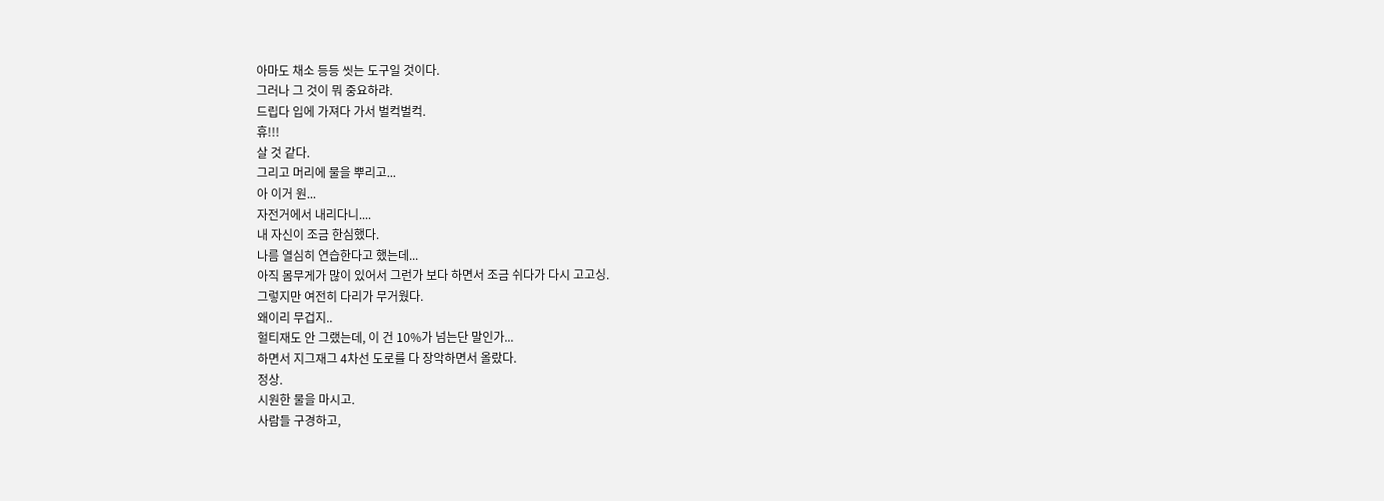아마도 채소 등등 씻는 도구일 것이다.
그러나 그 것이 뭐 중요하랴.
드립다 입에 가져다 가서 벌컥벌컥.
휴!!!
살 것 같다.
그리고 머리에 물을 뿌리고...
아 이거 원...
자전거에서 내리다니....
내 자신이 조금 한심했다.
나름 열심히 연습한다고 했는데...
아직 몸무게가 많이 있어서 그런가 보다 하면서 조금 쉬다가 다시 고고싱.
그렇지만 여전히 다리가 무거웠다.
왜이리 무겁지..
헐티재도 안 그랬는데, 이 건 10%가 넘는단 말인가...
하면서 지그재그 4차선 도로를 다 장악하면서 올랐다.
정상.
시원한 물을 마시고.
사람들 구경하고,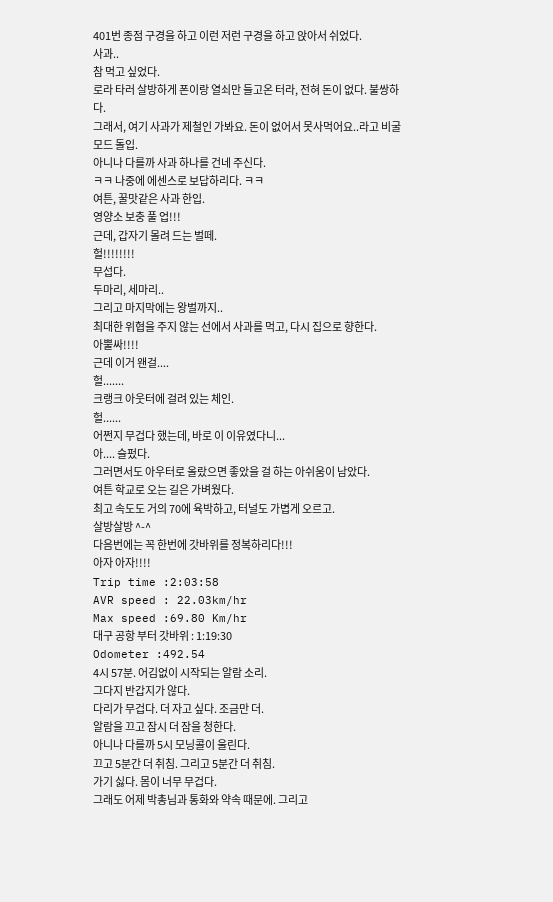401번 종점 구경을 하고 이런 저런 구경을 하고 앉아서 쉬었다.
사과..
참 먹고 싶었다.
로라 타러 살방하게 폰이랑 열쇠만 들고온 터라, 전혀 돈이 없다. 불쌍하다.
그래서, 여기 사과가 제철인 가봐요. 돈이 없어서 못사먹어요..라고 비굴 모드 돌입.
아니나 다를까 사과 하나를 건네 주신다.
ㅋㅋ 나중에 에센스로 보답하리다. ㅋㅋ
여튼, 꿀맛같은 사과 한입.
영양소 보충 풀 업!!!
근데, 갑자기 몰려 드는 벌떼.
헐!!!!!!!!
무섭다.
두마리, 세마리..
그리고 마지막에는 왕벌까지..
최대한 위협을 주지 않는 선에서 사과를 먹고, 다시 집으로 향한다.
아뿔싸!!!!
근데 이거 왠걸....
헐.......
크랭크 아웃터에 걸려 있는 체인.
헐......
어쩐지 무겁다 했는데, 바로 이 이유였다니...
아.... 슬펐다.
그러면서도 아우터로 올랐으면 좋았을 걸 하는 아쉬움이 남았다.
여튼 학교로 오는 길은 가벼웠다.
최고 속도도 거의 70에 육박하고, 터널도 가볍게 오르고.
살방살방 ^-^
다음번에는 꼭 한번에 갓바위를 정복하리다!!!
아자 아자!!!!
Trip time :2:03:58
AVR speed : 22.03km/hr
Max speed :69.80 Km/hr
대구 공항 부터 갓바위 : 1:19:30
Odometer :492.54
4시 57분. 어김없이 시작되는 알람 소리.
그다지 반갑지가 않다.
다리가 무겁다. 더 자고 싶다. 조금만 더.
알람을 끄고 잠시 더 잠을 청한다.
아니나 다를까 5시 모닝콜이 울린다.
끄고 5분간 더 취침. 그리고 5분간 더 취침.
가기 싫다. 몸이 너무 무겁다.
그래도 어제 박총님과 통화와 약속 때문에. 그리고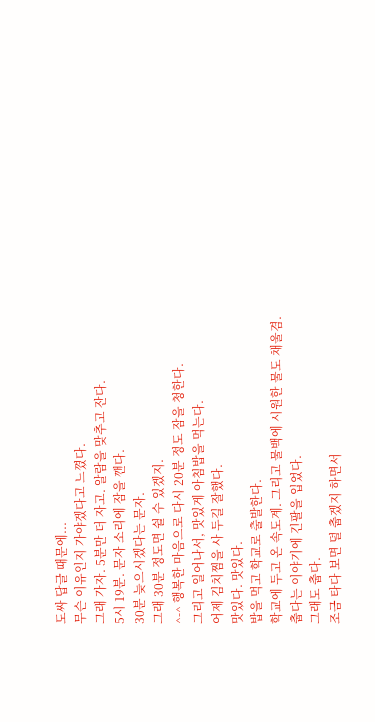도싸 답글 때문에...
무슨 이유인지 가야겠다고 느꼈다.
그래 가자. 5분만 더 자고. 알람을 맞추고 잔다.
5시 19분. 문자 소리에 잠을 깬다.
30분 늦으시겠다는 문자.
그래 30분 정도면 쉴 수 있겠지.
^-^ 행복한 마음으로 다시 20분 정도 잠을 청한다.
그리고 일어나서, 맛있게 아침밥을 먹는다.
어제 김치찜을 사 두길 잘했다.
맛있다. 맛있다.
밥을 먹고 학교로 출발한다.
학교에 두고 온 속도계. 그리고 물백에 시원한 물도 채울겸.
춥다는 이야기에 긴팔을 입었다.
그래도 춥다.
조금 타다 보면 덜 춥겠지 하면서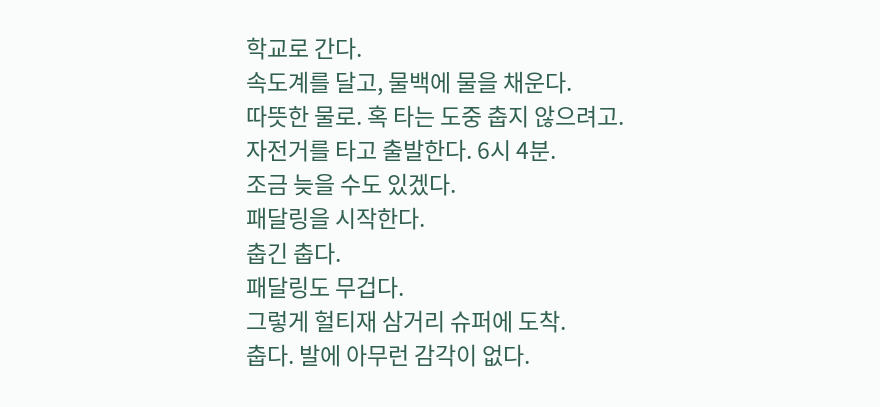학교로 간다.
속도계를 달고, 물백에 물을 채운다.
따뜻한 물로. 혹 타는 도중 춥지 않으려고.
자전거를 타고 출발한다. 6시 4분.
조금 늦을 수도 있겠다.
패달링을 시작한다.
춥긴 춥다.
패달링도 무겁다.
그렇게 헐티재 삼거리 슈퍼에 도착.
춥다. 발에 아무런 감각이 없다.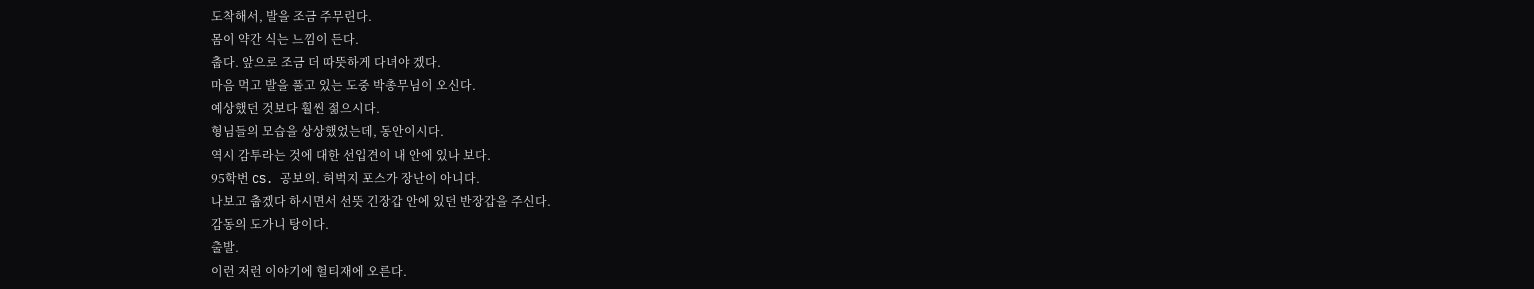도착해서, 발을 조금 주무린다.
몸이 약간 식는 느낌이 든다.
춥다. 앞으로 조금 더 따뜻하게 다녀야 겠다.
마음 먹고 발을 풀고 있는 도중 박총무님이 오신다.
예상했던 것보다 훨씬 젊으시다.
형님들의 모습을 상상했었는데, 동안이시다.
역시 감투라는 것에 대한 선입견이 내 안에 있나 보다.
95학번 CS. 공보의. 허벅지 포스가 장난이 아니다.
나보고 춥겠다 하시면서 선뜻 긴장갑 안에 있던 반장갑을 주신다.
감동의 도가니 탕이다.
출발.
이런 저런 이야기에 헐티재에 오른다.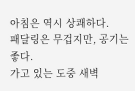아침은 역시 상쾌하다.
패달링은 무겁지만, 공기는 좋다.
가고 있는 도중 새벽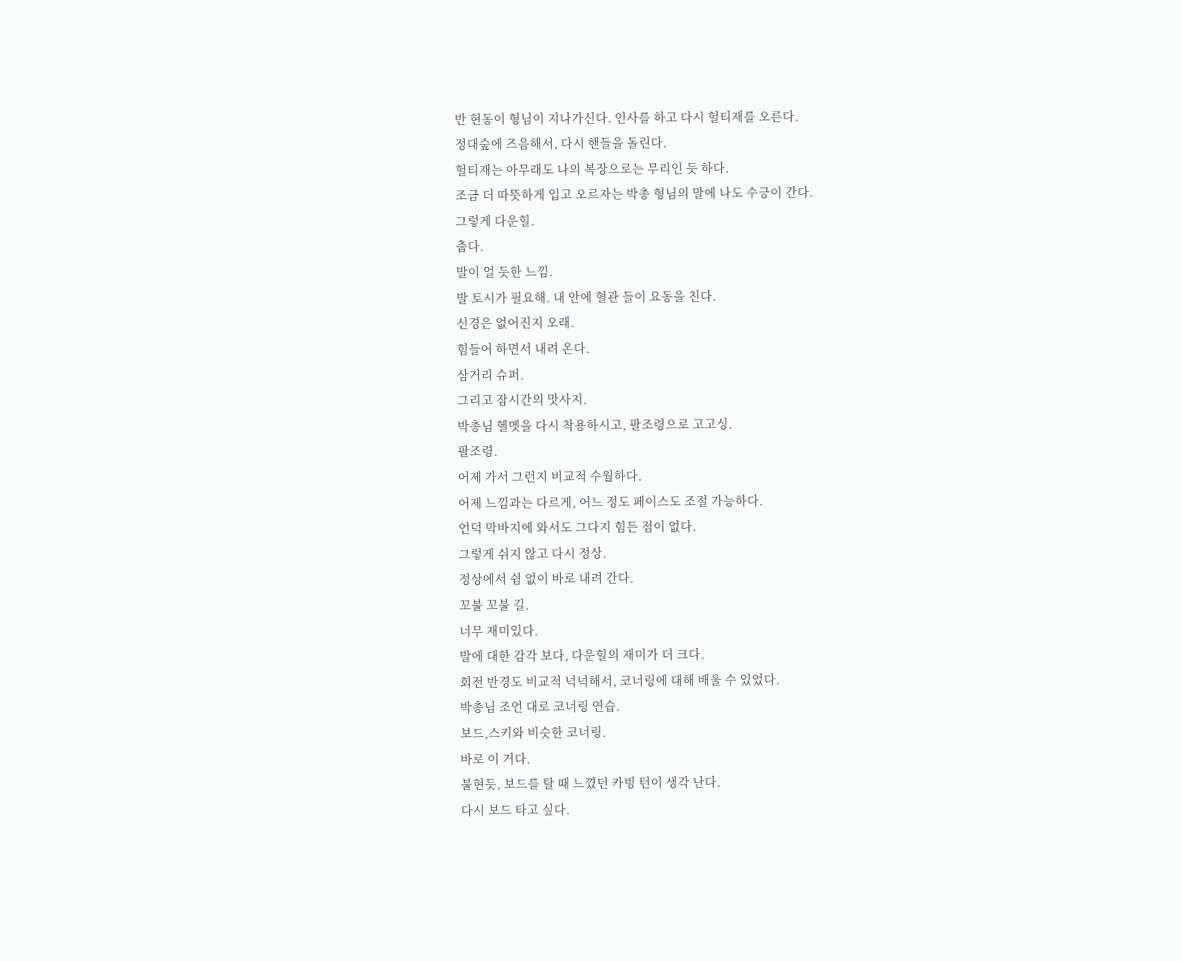반 현동이 형님이 지나가신다. 인사를 하고 다시 헐티재를 오른다.
정대숲에 즈음해서, 다시 핸들을 돌린다.
헐티재는 아무래도 나의 복장으로는 무리인 듯 하다.
조금 더 따뜻하게 입고 오르자는 박총 형님의 말에 나도 수긍이 간다.
그렇게 다운힐.
춥다.
발이 얼 듯한 느낌.
발 토시가 필요해. 내 안에 혈관 들이 요동을 친다.
신경은 없어진지 오래.
힘들어 하면서 내려 온다.
삼거리 슈퍼.
그리고 잠시간의 맛사지.
박총님 헬멧을 다시 착용하시고, 팔조령으로 고고싱.
팔조령.
어제 가서 그런지 비교적 수월하다.
어제 느낌과는 다르게, 어느 정도 페이스도 조절 가능하다.
언덕 막바지에 와서도 그다지 힘든 점이 없다.
그렇게 쉬지 않고 다시 정상.
정상에서 쉼 없이 바로 내려 간다.
꼬불 꼬불 길.
너무 재미있다.
발에 대한 감각 보다, 다운힐의 재미가 더 크다.
회전 반경도 비교적 넉넉해서, 코너링에 대해 배울 수 있었다.
박총님 조언 대로 코너링 연습.
보드,스키와 비슷한 코너링.
바로 이 거다.
불현듯, 보드를 탈 때 느꼈던 카빙 턴이 생각 난다.
다시 보드 타고 싶다.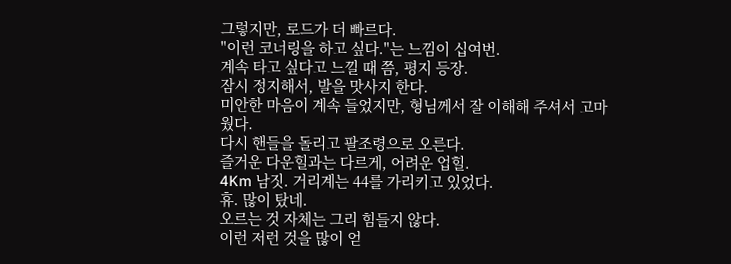그렇지만, 로드가 더 빠르다.
"이런 코너링을 하고 싶다."는 느낌이 십여번.
계속 타고 싶다고 느낄 때 쯤, 평지 등장.
잠시 정지해서, 발을 맛사지 한다.
미안한 마음이 계속 들었지만, 형님께서 잘 이해해 주셔서 고마웠다.
다시 핸들을 돌리고 팔조령으로 오른다.
즐거운 다운힐과는 다르게, 어려운 업힐.
4Km 남짓. 거리계는 44를 가리키고 있었다.
휴. 많이 탔네.
오르는 것 자체는 그리 힘들지 않다.
이런 저런 것을 많이 얻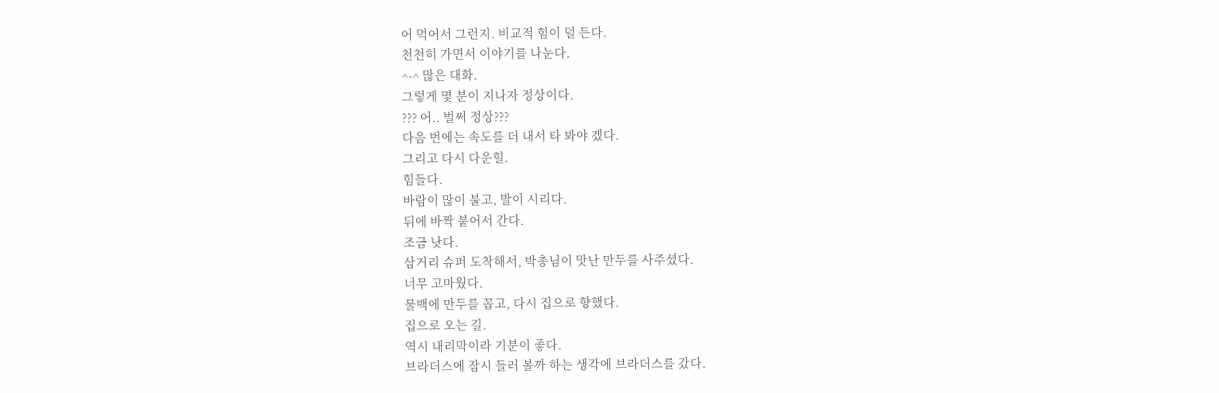어 먹어서 그런지. 비교적 힘이 덜 든다.
천천히 가면서 이야기를 나눈다.
^-^ 많은 대화.
그렇게 몇 분이 지나자 정상이다.
??? 어.. 벌써 정상???
다음 번에는 속도를 더 내서 타 봐야 겠다.
그리고 다시 다운힐.
힘들다.
바람이 많이 불고, 발이 시리다.
뒤에 바짝 붙어서 간다.
조금 낫다.
삼거리 슈퍼 도착해서, 박총님이 맛난 만두를 사주셨다.
너무 고마웠다.
물백에 만두를 꼽고, 다시 집으로 향했다.
집으로 오는 길.
역시 내리막이라 기분이 좋다.
브라더스에 잠시 들러 볼까 하는 생각에 브라더스를 갔다.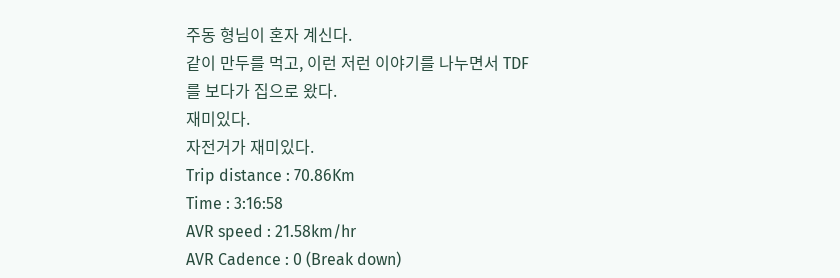주동 형님이 혼자 계신다.
같이 만두를 먹고, 이런 저런 이야기를 나누면서 TDF를 보다가 집으로 왔다.
재미있다.
자전거가 재미있다.
Trip distance : 70.86Km
Time : 3:16:58
AVR speed : 21.58km/hr
AVR Cadence : 0 (Break down)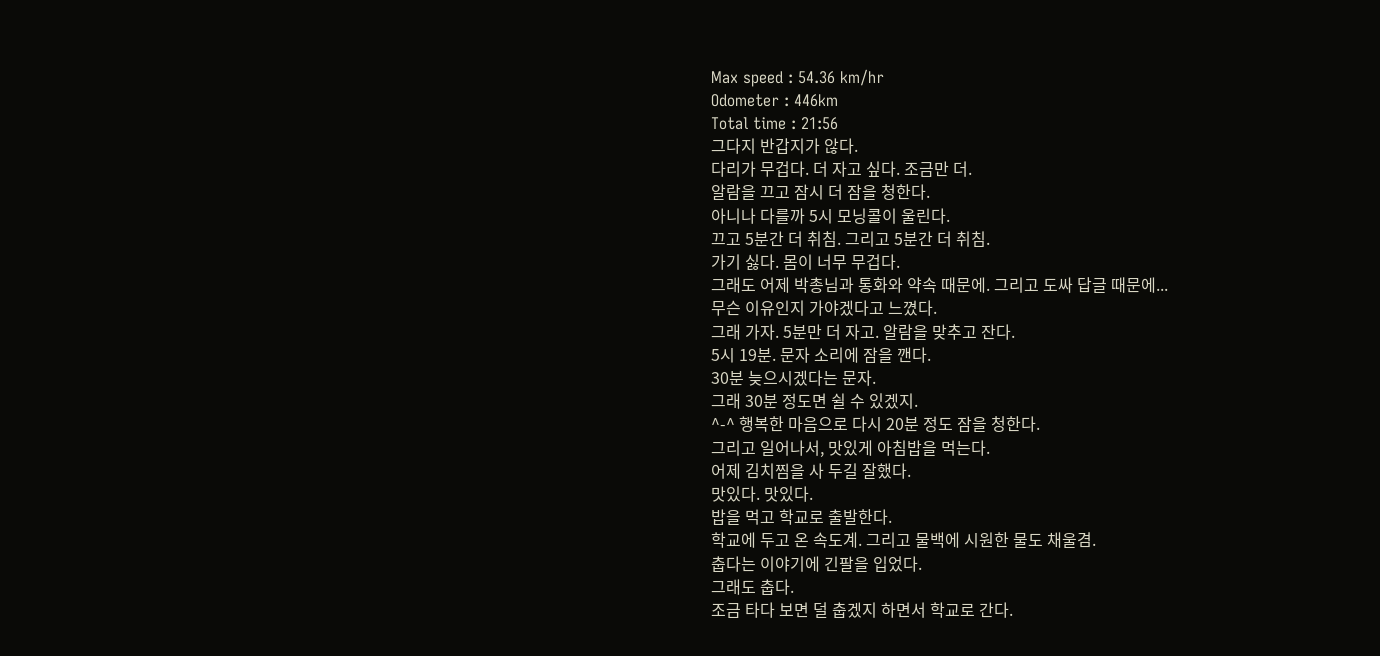Max speed : 54.36 km/hr
Odometer : 446km
Total time : 21:56
그다지 반갑지가 않다.
다리가 무겁다. 더 자고 싶다. 조금만 더.
알람을 끄고 잠시 더 잠을 청한다.
아니나 다를까 5시 모닝콜이 울린다.
끄고 5분간 더 취침. 그리고 5분간 더 취침.
가기 싫다. 몸이 너무 무겁다.
그래도 어제 박총님과 통화와 약속 때문에. 그리고 도싸 답글 때문에...
무슨 이유인지 가야겠다고 느꼈다.
그래 가자. 5분만 더 자고. 알람을 맞추고 잔다.
5시 19분. 문자 소리에 잠을 깬다.
30분 늦으시겠다는 문자.
그래 30분 정도면 쉴 수 있겠지.
^-^ 행복한 마음으로 다시 20분 정도 잠을 청한다.
그리고 일어나서, 맛있게 아침밥을 먹는다.
어제 김치찜을 사 두길 잘했다.
맛있다. 맛있다.
밥을 먹고 학교로 출발한다.
학교에 두고 온 속도계. 그리고 물백에 시원한 물도 채울겸.
춥다는 이야기에 긴팔을 입었다.
그래도 춥다.
조금 타다 보면 덜 춥겠지 하면서 학교로 간다.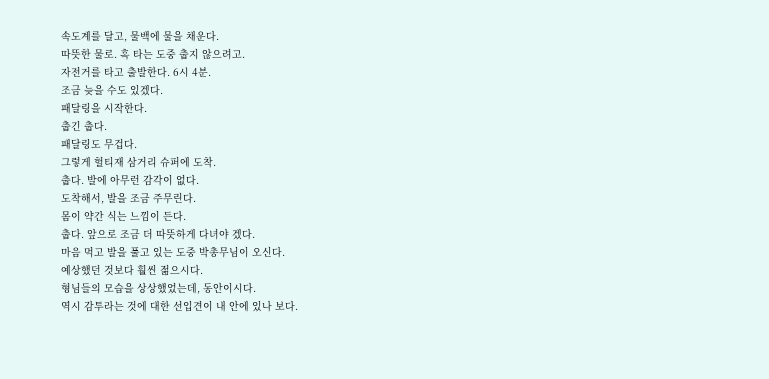속도계를 달고, 물백에 물을 채운다.
따뜻한 물로. 혹 타는 도중 춥지 않으려고.
자전거를 타고 출발한다. 6시 4분.
조금 늦을 수도 있겠다.
패달링을 시작한다.
춥긴 춥다.
패달링도 무겁다.
그렇게 헐티재 삼거리 슈퍼에 도착.
춥다. 발에 아무런 감각이 없다.
도착해서, 발을 조금 주무린다.
몸이 약간 식는 느낌이 든다.
춥다. 앞으로 조금 더 따뜻하게 다녀야 겠다.
마음 먹고 발을 풀고 있는 도중 박총무님이 오신다.
예상했던 것보다 훨씬 젊으시다.
형님들의 모습을 상상했었는데, 동안이시다.
역시 감투라는 것에 대한 선입견이 내 안에 있나 보다.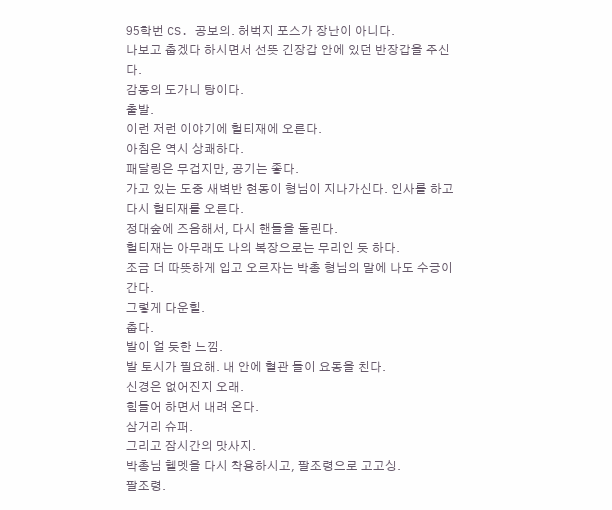95학번 CS. 공보의. 허벅지 포스가 장난이 아니다.
나보고 춥겠다 하시면서 선뜻 긴장갑 안에 있던 반장갑을 주신다.
감동의 도가니 탕이다.
출발.
이런 저런 이야기에 헐티재에 오른다.
아침은 역시 상쾌하다.
패달링은 무겁지만, 공기는 좋다.
가고 있는 도중 새벽반 현동이 형님이 지나가신다. 인사를 하고 다시 헐티재를 오른다.
정대숲에 즈음해서, 다시 핸들을 돌린다.
헐티재는 아무래도 나의 복장으로는 무리인 듯 하다.
조금 더 따뜻하게 입고 오르자는 박총 형님의 말에 나도 수긍이 간다.
그렇게 다운힐.
춥다.
발이 얼 듯한 느낌.
발 토시가 필요해. 내 안에 혈관 들이 요동을 친다.
신경은 없어진지 오래.
힘들어 하면서 내려 온다.
삼거리 슈퍼.
그리고 잠시간의 맛사지.
박총님 헬멧을 다시 착용하시고, 팔조령으로 고고싱.
팔조령.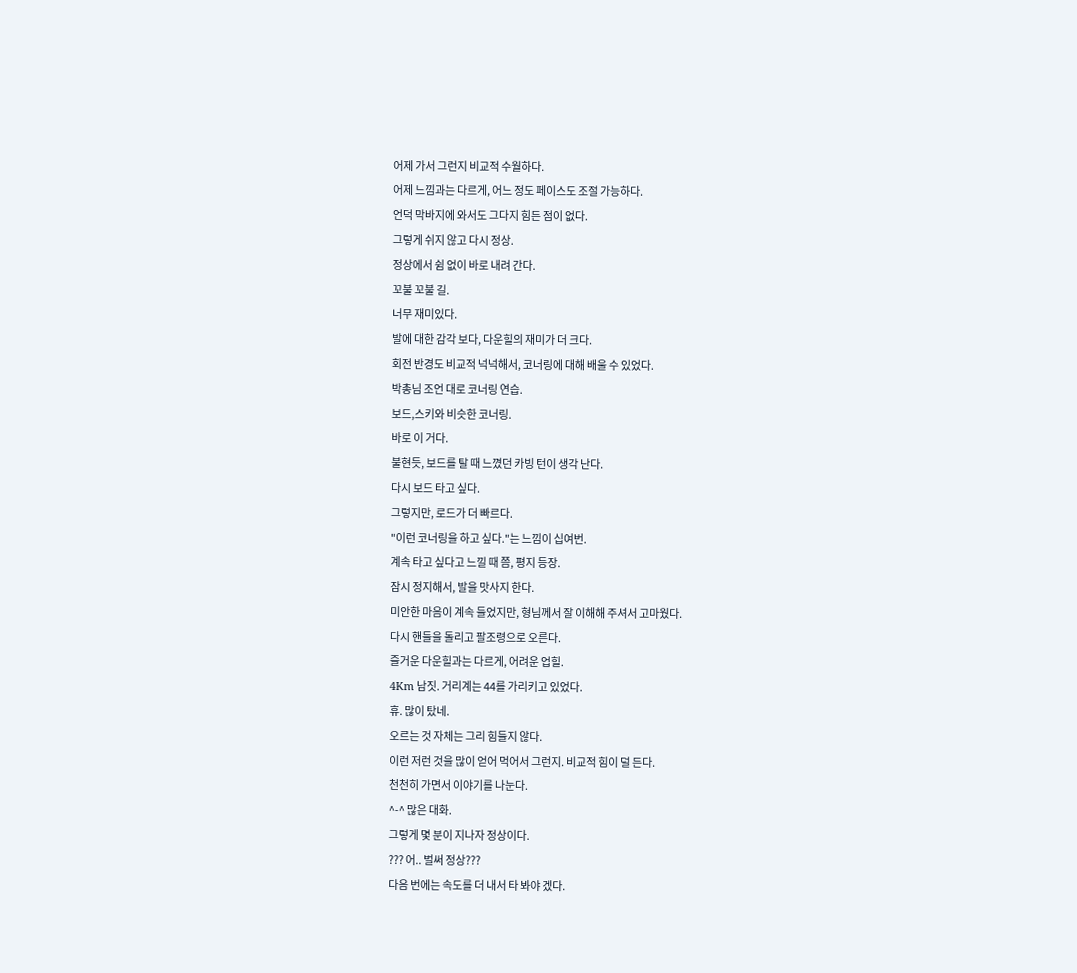어제 가서 그런지 비교적 수월하다.
어제 느낌과는 다르게, 어느 정도 페이스도 조절 가능하다.
언덕 막바지에 와서도 그다지 힘든 점이 없다.
그렇게 쉬지 않고 다시 정상.
정상에서 쉼 없이 바로 내려 간다.
꼬불 꼬불 길.
너무 재미있다.
발에 대한 감각 보다, 다운힐의 재미가 더 크다.
회전 반경도 비교적 넉넉해서, 코너링에 대해 배울 수 있었다.
박총님 조언 대로 코너링 연습.
보드,스키와 비슷한 코너링.
바로 이 거다.
불현듯, 보드를 탈 때 느꼈던 카빙 턴이 생각 난다.
다시 보드 타고 싶다.
그렇지만, 로드가 더 빠르다.
"이런 코너링을 하고 싶다."는 느낌이 십여번.
계속 타고 싶다고 느낄 때 쯤, 평지 등장.
잠시 정지해서, 발을 맛사지 한다.
미안한 마음이 계속 들었지만, 형님께서 잘 이해해 주셔서 고마웠다.
다시 핸들을 돌리고 팔조령으로 오른다.
즐거운 다운힐과는 다르게, 어려운 업힐.
4Km 남짓. 거리계는 44를 가리키고 있었다.
휴. 많이 탔네.
오르는 것 자체는 그리 힘들지 않다.
이런 저런 것을 많이 얻어 먹어서 그런지. 비교적 힘이 덜 든다.
천천히 가면서 이야기를 나눈다.
^-^ 많은 대화.
그렇게 몇 분이 지나자 정상이다.
??? 어.. 벌써 정상???
다음 번에는 속도를 더 내서 타 봐야 겠다.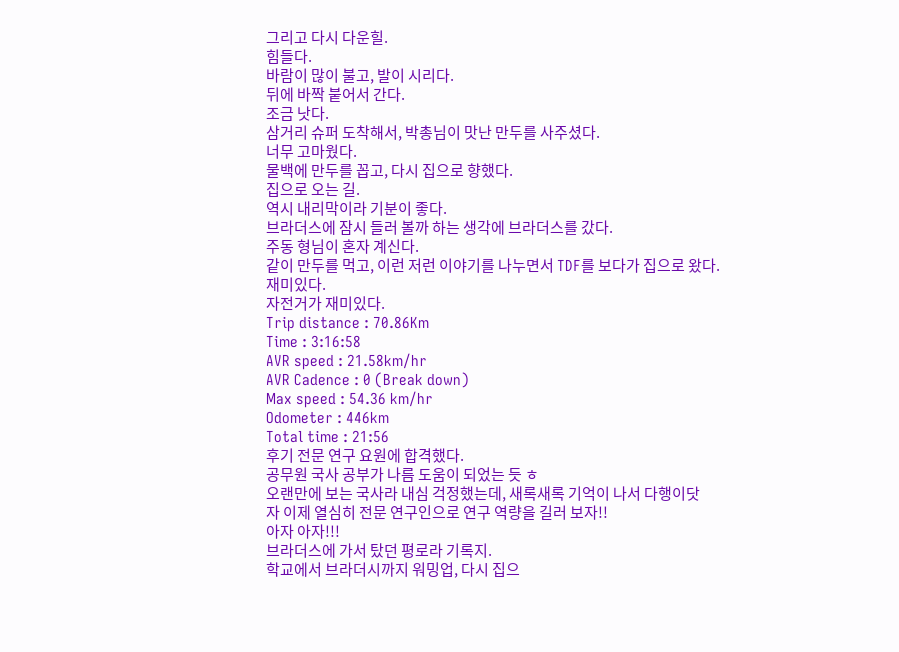그리고 다시 다운힐.
힘들다.
바람이 많이 불고, 발이 시리다.
뒤에 바짝 붙어서 간다.
조금 낫다.
삼거리 슈퍼 도착해서, 박총님이 맛난 만두를 사주셨다.
너무 고마웠다.
물백에 만두를 꼽고, 다시 집으로 향했다.
집으로 오는 길.
역시 내리막이라 기분이 좋다.
브라더스에 잠시 들러 볼까 하는 생각에 브라더스를 갔다.
주동 형님이 혼자 계신다.
같이 만두를 먹고, 이런 저런 이야기를 나누면서 TDF를 보다가 집으로 왔다.
재미있다.
자전거가 재미있다.
Trip distance : 70.86Km
Time : 3:16:58
AVR speed : 21.58km/hr
AVR Cadence : 0 (Break down)
Max speed : 54.36 km/hr
Odometer : 446km
Total time : 21:56
후기 전문 연구 요원에 합격했다.
공무원 국사 공부가 나름 도움이 되었는 듯 ㅎ
오랜만에 보는 국사라 내심 걱정했는데, 새록새록 기억이 나서 다행이닷
자 이제 열심히 전문 연구인으로 연구 역량을 길러 보자!!
아자 아자!!!
브라더스에 가서 탔던 평로라 기록지.
학교에서 브라더시까지 워밍업, 다시 집으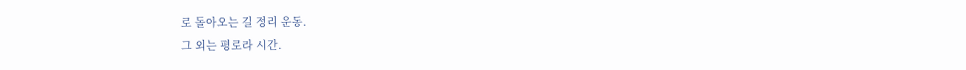로 돌아오는 길 정리 운동.
그 외는 평로라 시간.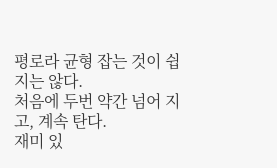평로라 균형 잡는 것이 쉽지는 않다.
처음에 두번 약간 넘어 지고, 계속 탄다.
재미 있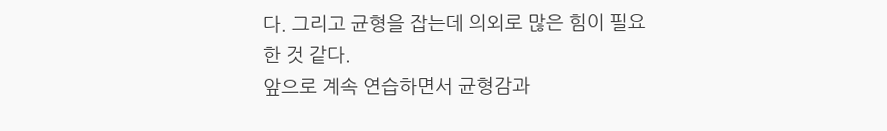다. 그리고 균형을 잡는데 의외로 많은 힘이 필요한 것 같다.
앞으로 계속 연습하면서 균형감과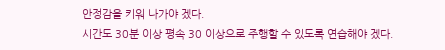안정감을 키워 나가야 겠다.
시간도 30분 이상 평속 30 이상으로 주행할 수 있도록 연습해야 겠다.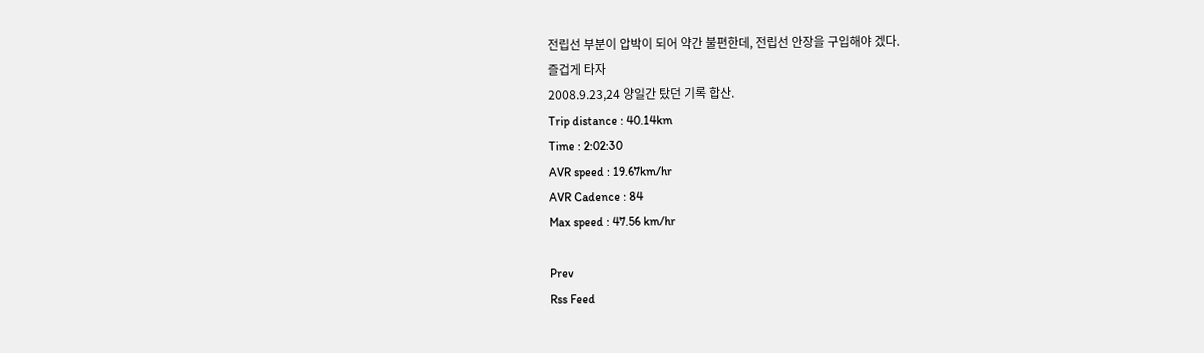전립선 부분이 압박이 되어 약간 불편한데, 전립선 안장을 구입해야 겠다.
즐겁게 타자
2008.9.23,24 양일간 탔던 기록 합산.
Trip distance : 40.14km
Time : 2:02:30
AVR speed : 19.67km/hr
AVR Cadence : 84
Max speed : 47.56 km/hr

Prev
Rss Feed